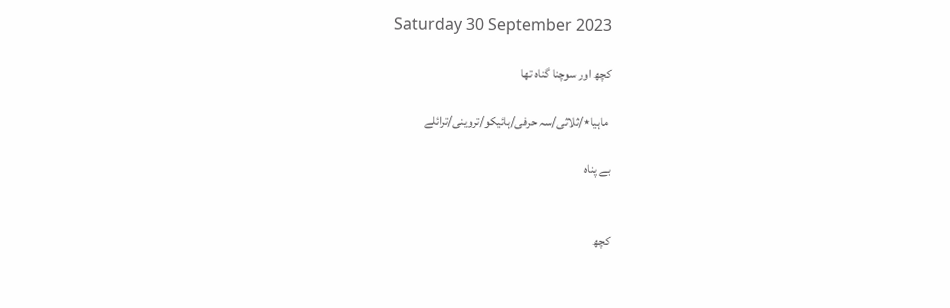Saturday 30 September 2023

کچھ اور سوچنا گناہ تھا

 ماہیا٭/ثلاثی/سہ حرفی/ہائیکو/تروینی/ترائلے

بے پناہ


کچھ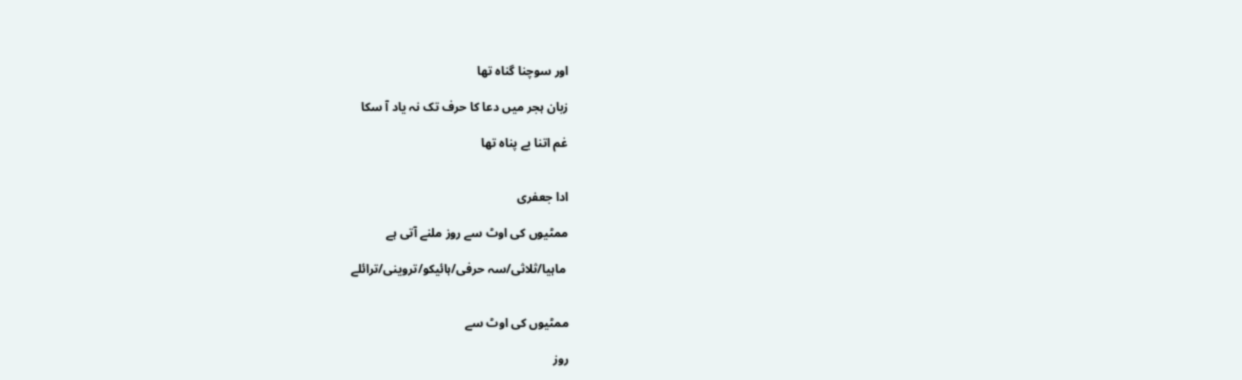اور سوچنا گناہ تھا

زبان ہجر میں دعا کا حرف تک نہ یاد آ سکا

غم اتنا بے پناہ تھا


ادا جعفری

ممٹیوں کی اوٹ سے روز ملنے آتی ہے

 ماہیا/ثلاثی/سہ حرفی/ہائیکو/تروینی/ترائلے


ممٹیوں کی اوٹ سے

روز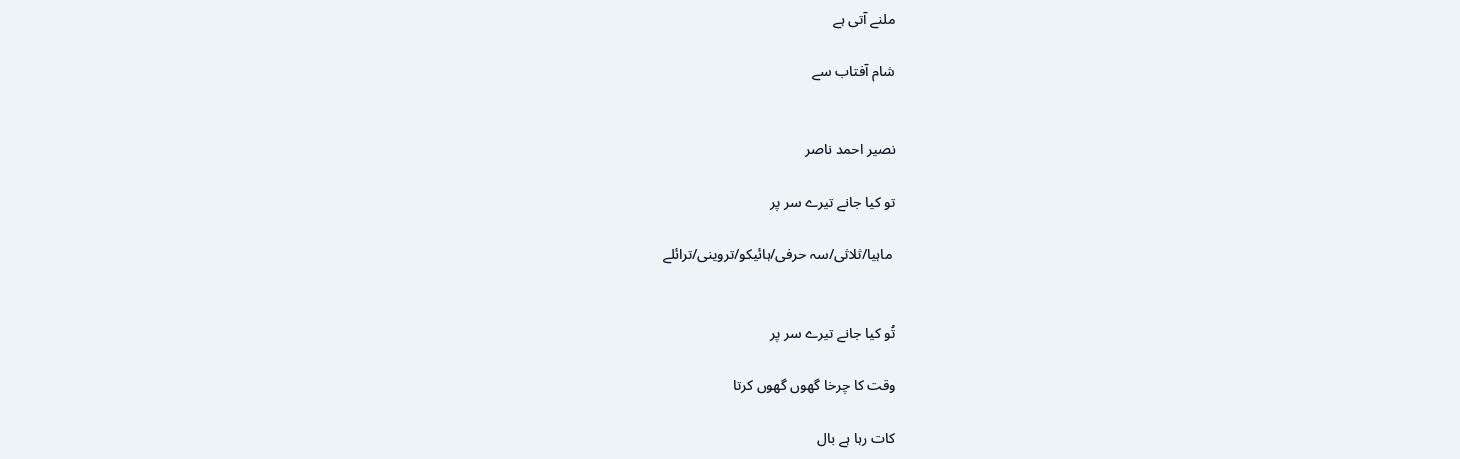ملنے آتی ہے

شام آفتاب سے


نصیر احمد ناصر

تو کیا جانے تیرے سر پر

 ماہیا/ثلاثی/سہ حرفی/ہائیکو/تروینی/ترائلے


تُو کیا جانے تیرے سر پر

وقت کا چرخا گھوں گھوں کرتا

کات رہا ہے بال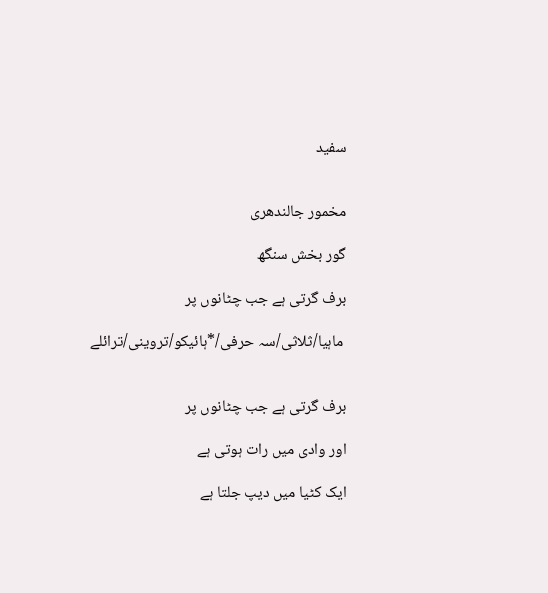سفید


مخمور جالندھری

گور بخش سنگھ

برف گرتی ہے جب چٹانوں پر

 ماہیا/ثلاثی/سہ حرفی/*ہائیکو/تروینی/ترائلے


برف گرتی ہے جب چٹانوں پر

اور وادی میں رات ہوتی ہے

ایک کٹیا میں دیپ جلتا ہے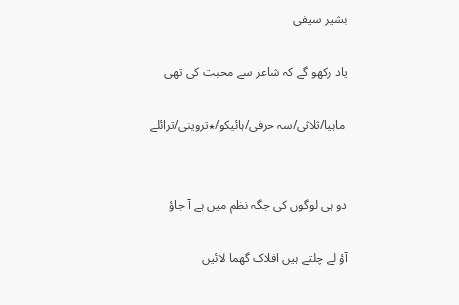بشیر سیفی

یاد رکھو گے کہ شاعر سے محبت کی تھی

 ماہیا/ثلاثی/سہ حرفی/ہائیکو/٭تروینی/ترائلے


دو ہی لوگوں کی جگہ نظم میں ہے آ جاؤ

آؤ لے چلتے ہیں افلاک گھما لائیں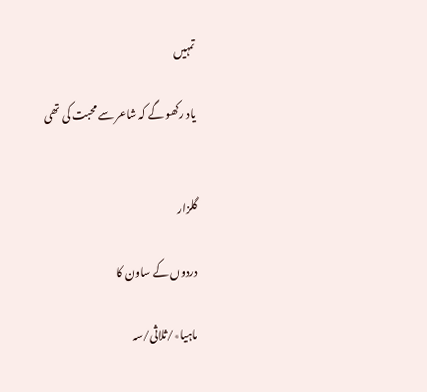تمہیں

یاد رکھو گے کہ شاعر سے محبت کی تھی


گلزار

دردوں کے ساون کا

ماہیا٭/ثلاثی/سہ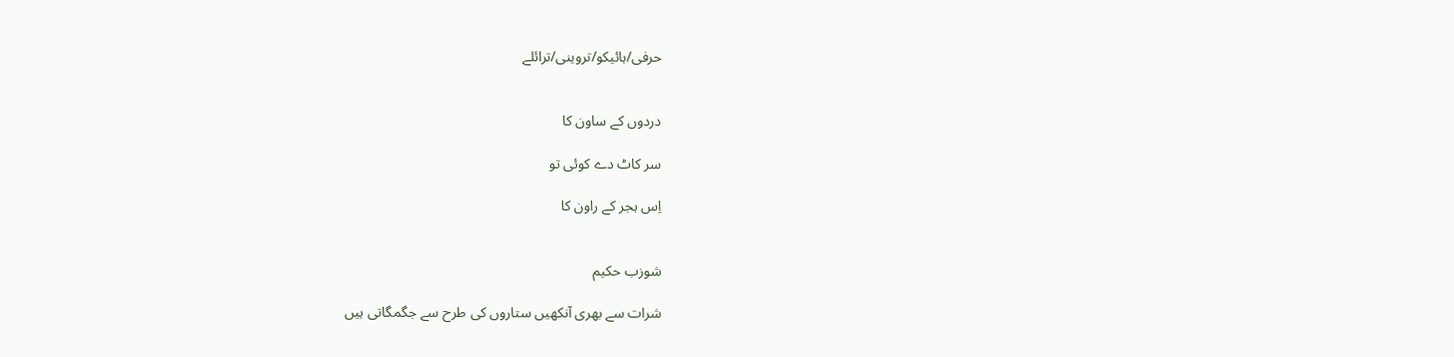حرفی/ہائیکو/تروینی/ترائلے


دردوں کے ساون کا

سر کاٹ دے کوئی تو

اِس ہجر کے راون کا


شوزب حکیم

شرات سے بھری آنکھیں ستاروں کی طرح سے جگمگاتی ہیں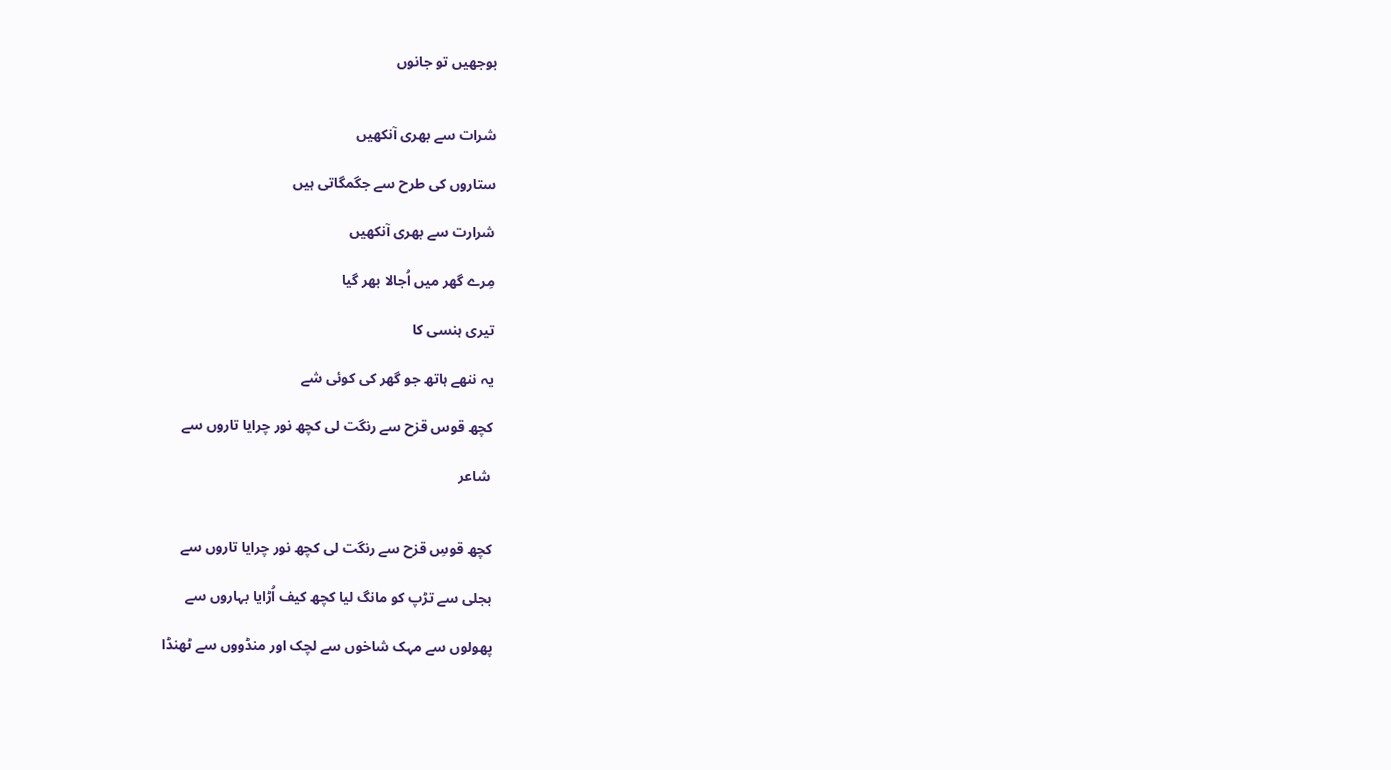بوجھیں تو جانوں


شرات سے بھری آنکھیں

ستاروں کی طرح سے جگمگاتی ہیں

شرارت سے بھری آنکھیں

مِرے گھر میں اُجالا بھر گیا

تیری ہنسی کا

یہ ننھے ہاتھ جو گھر کی کوئی شے

کچھ قوس قزح سے رنگت لی کچھ نور چرایا تاروں سے

 شاعر


کچھ قوسِ قزح سے رنگت لی کچھ نور چرایا تاروں سے

بجلی سے تڑپ کو مانگ لیا کچھ کیف اُڑایا بہاروں سے

پھولوں سے مہک شاخوں سے لچک اور منڈووں سے ٹھنڈا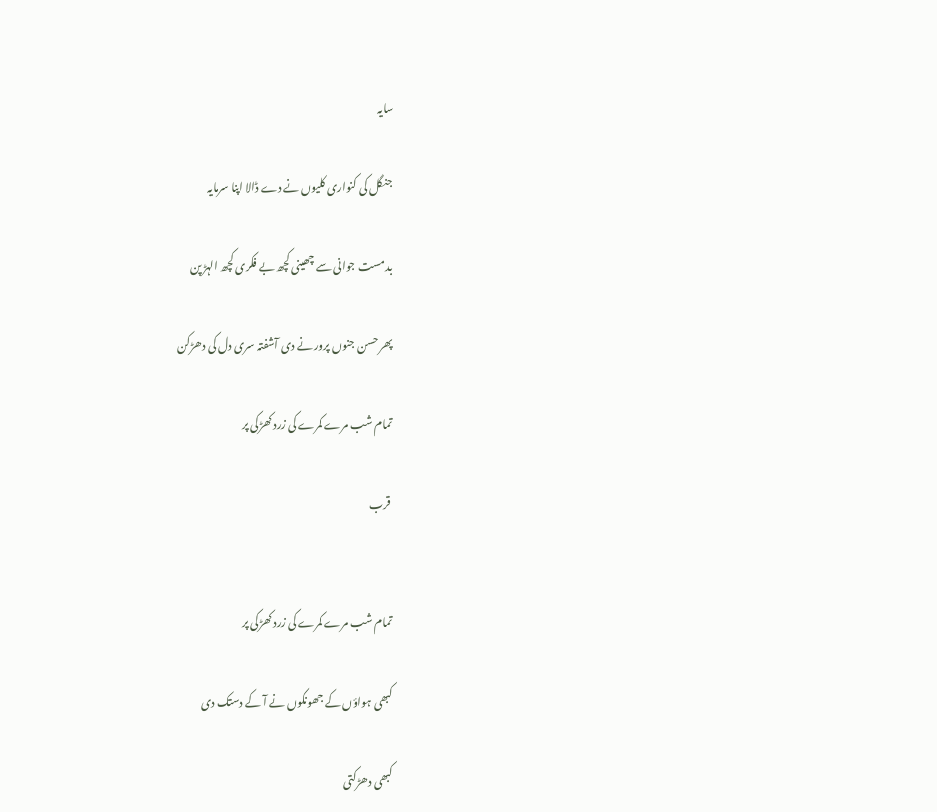سایہ

جنگل کی کنواری کلیوں نے دے ڈالا اپنا سرمایہ

بد مست جوانی سے چھینی کچھ بے فکری کچھ الہڑ پن

پھر حسن جنوں پرور نے دی آشفتہ سری دل کی دھڑکن

تمام شب مرے کمرے کی زرد کھڑکی پر

 قرب


تمام شب مرے کمرے کی زرد کھڑکی پر

کبھی ہواؤں کے جھونکوں نے آ کے دستک دی

کبھی دھڑکتی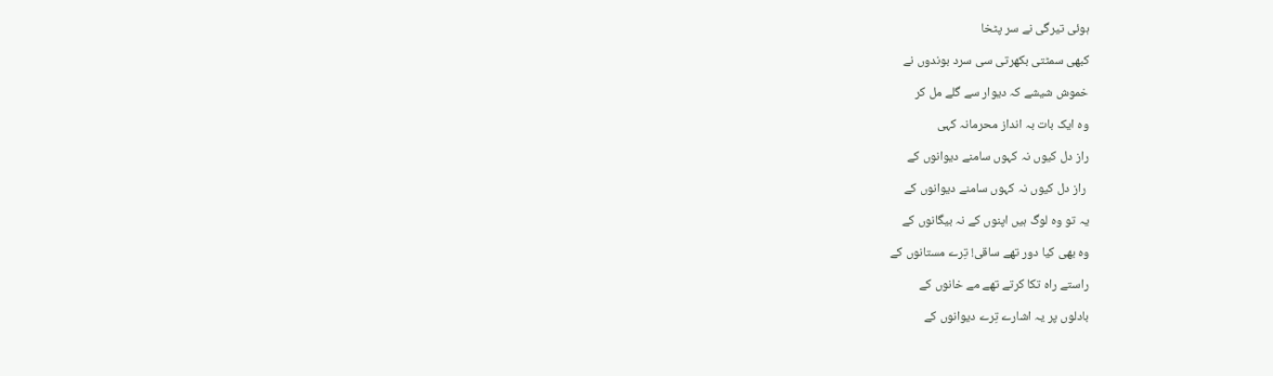ہوئی تیرگی نے سر پٹخا

کبھی سمٹتی بکھرتی سی سرد بوندوں نے

خموش شیشے کہ دیوار سے گلے مل کر

وہ ایک بات بہ انداز محرمانہ کہی

راز دل کیوں نہ کہوں سامنے دیوانوں کے

 راز دل کیوں نہ کہوں سامنے دیوانوں کے

یہ تو وہ لوگ ہیں اپنوں کے نہ بیگانوں کے

وہ بھی کیا دور تھے ساقی! تِرے مستانوں کے

راستے راہ تکا کرتے تھے مے خانوں کے

بادلوں پر یہ اشارے تِرے دیوانوں کے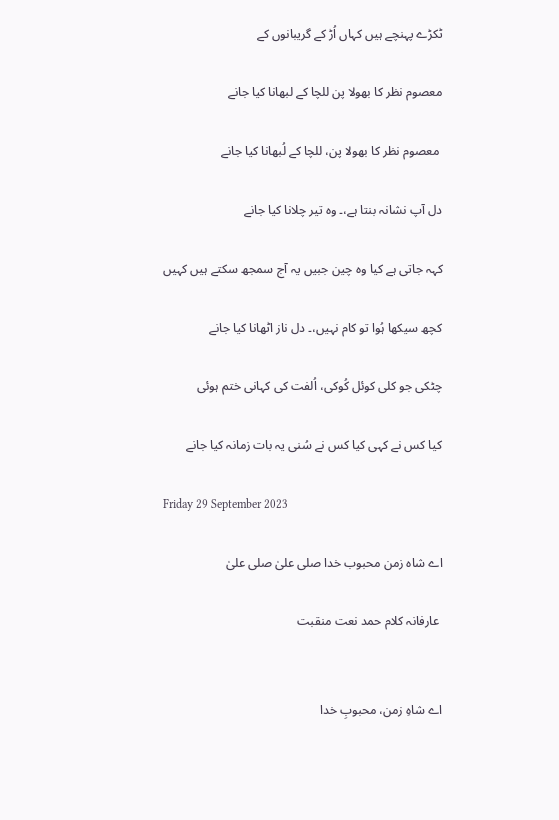ٹکڑے پہنچے ہیں کہاں اُڑ کے گریبانوں کے

معصوم نظر کا بھولا پن للچا کے لبھانا کیا جانے

 معصوم نظر کا بھولا پن، للچا کے لُبھانا کیا جانے

دل آپ نشانہ بنتا ہے،۔ وہ تیر چلانا کیا جانے

کہہ جاتی ہے کیا وہ چین جبیں یہ آج سمجھ سکتے ہیں کہیں

کچھ سیکھا ہُوا تو کام نہیں،۔ دل ناز اٹھانا کیا جانے

چٹکی جو کلی کوئل کُوکی، اُلفت کی کہانی ختم ہوئی

کیا کس نے کہی کیا کس نے سُنی یہ بات زمانہ کیا جانے

Friday 29 September 2023

اے شاہ زمن محبوب خدا صلی علیٰ صلی علیٰ

 عارفانہ کلام حمد نعت منقبت


اے شاہِ زمن، محبوبِ خدا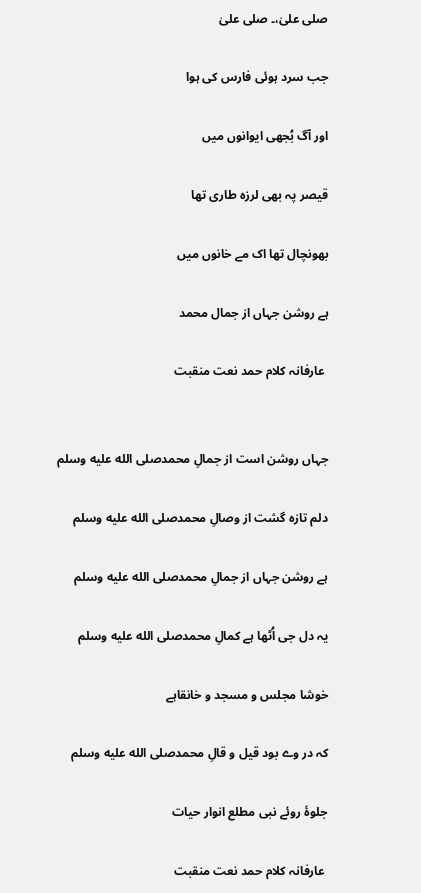صلی علیٰ،۔ صلی علیٰ

جب سرد ہوئی فارس کی ہوا

اور آگ بُجھی ایوانوں میں

قیصر پہ بھی لرزہ طاری تھا

بھونچال تھا اک مے خانوں میں

ہے روشن جہاں از جمال محمد

 عارفانہ کلام حمد نعت منقبت


جہاں روشن است از جمالِ محمدصلى الله عليه وسلم

دلم تازہ گشت از وصالِ محمدصلى الله عليه وسلم

ہے روشن جہاں از جمالِ محمدصلى الله عليه وسلم

یہ دل جی اُٹھا ہے کمالِ محمدصلى الله عليه وسلم

خوشا مجلس و مسجد و خانقاہے

کہ در وے بود قیل و قالِ محمدصلى الله عليه وسلم

جلوۂ روئے نبی مطلع انوار حیات

 عارفانہ کلام حمد نعت منقبت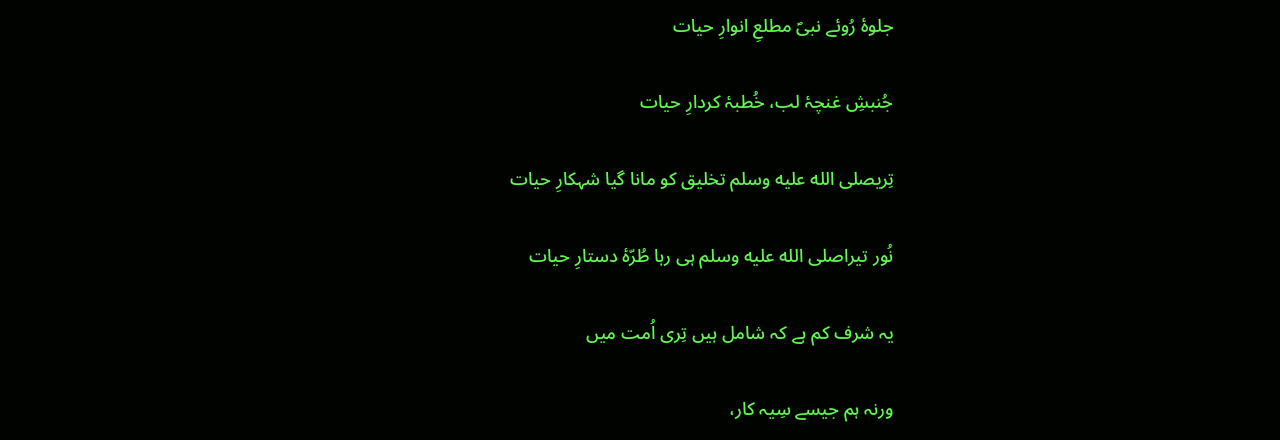جلوۂ رُوئے نبیؐ مطلعِ انوارِ حیات

جُنبشِ غنچۂ لب، خُطبۂ کردارِ حیات

تِریصلى الله عليه وسلم تخلیق کو مانا گیا شہکارِ حیات

نُور تیراصلى الله عليه وسلم ہی رہا طُرّۂ دستارِ حیات

یہ شرف کم ہے کہ شامل ہیں تِری اُمت میں

ورنہ ہم جیسے سِیہ کار،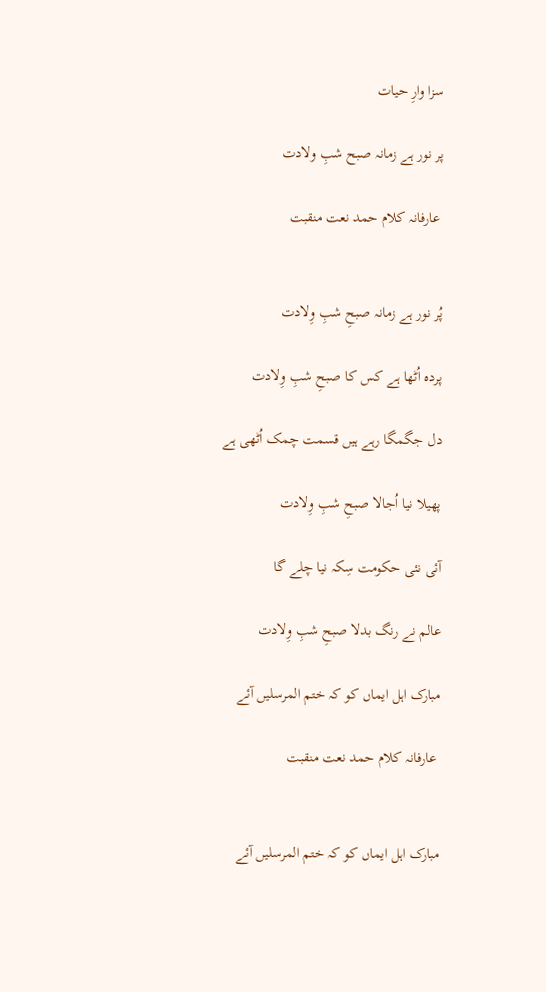سزا وارِ حیات

پر نور ہے زمانہ صبح شبِ ولادت

 عارفانہ کلام حمد نعت منقبت


پُر نور ہے زمانہ صبحِ شبِ وِلادت

پردہ اُٹھا ہے کس کا صبحِ شبِ وِلادت

دل جگمگا رہے ہیں قسمت چمک اُٹھی ہے

پھیلا نیا اُجالا صبحِ شبِ وِلادت

آئی نئی حکومت سِکہ نیا چلے گا

عالم نے رنگ بدلا صبحِ شبِ وِلادت

مبارک اہل ایماں کو کہ ختم المرسلیں آئے

 عارفانہ کلام حمد نعت منقبت


مبارک اہل ایماں کو کہ ختم المرسلیں آئے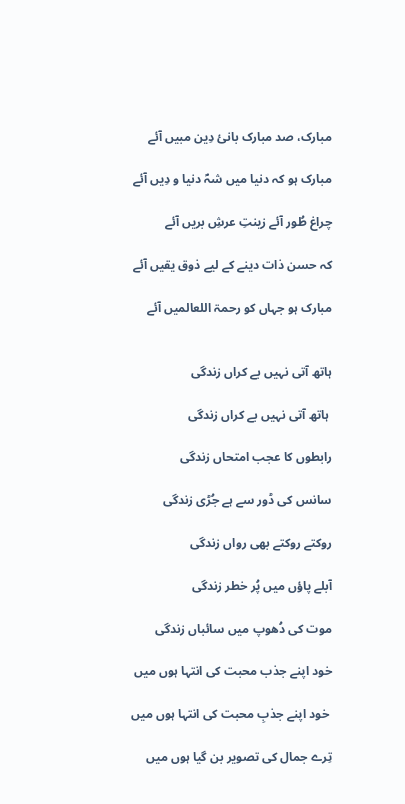مبارک، صد‌ مبارک بانیٔ دِین‌ مبیں آئے

مبارک ہو کہ دنیا میں شہؐ دنیا و دِیں آئے

چراغ طُور آئے زینتِ عرشِ بریں آئے

کہ حسن ذات دینے کے لیے ذوق یقیں آئے

مبارک ہو جہاں کو رحمۃ اللعالمیں آئے


ہاتھ آتی نہیں بے کراں زندگی

 ہاتھ آتی نہیں بے کراں زندگی

رابطوں کا عجب امتحاں زندگی

سانس کی ڈور سے ہے جُڑی زندگی

روکتے روکتے بھی رواں زندگی

آبلے پاؤں میں پُر خطر زندگی

موت کی دُھوپ میں سائباں زندگی

خود اپنے جذب محبت کی انتہا ہوں میں

 خود اپنے جذبِ محبت کی انتہا ہوں میں

تِرے جمال کی تصویر بن گیا ہوں میں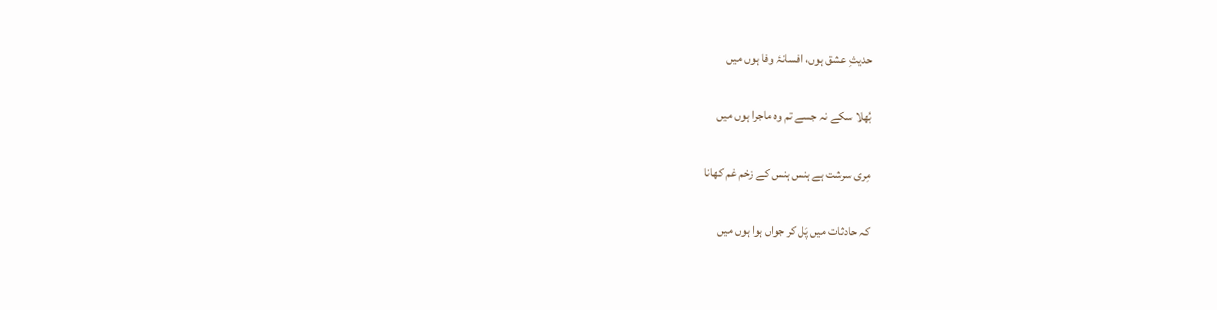حدیثِ عشق ہوں، افسانۂ وفا ہوں میں

بُھلا سکے نہ جسے تم وہ ماجرا ہوں میں

مِری سرشت ہے ہنس ہنس کے زخم غم کھانا

کہ حادثات میں پَل کر جواں ہوا ہوں میں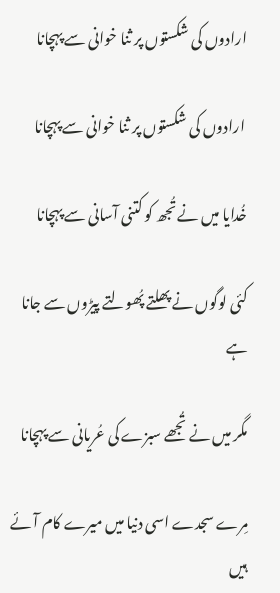ارادوں کی شکستوں پر ثنا خوانی سے پہچانا

 ارادوں کی شکستوں پر ثنا خوانی سے پہچانا

خُدایا میں نے تُجھ کو کتنی آسانی سے پہچانا

کئی لوگوں نے پھلتے پُھولتے پیڑوں سے جانا ہے

مگر میں نے تُجھے سبزے کی عُریانی سے پہچانا

مِرے سجدے اسی دنیا میں میرے کام آئے ہیں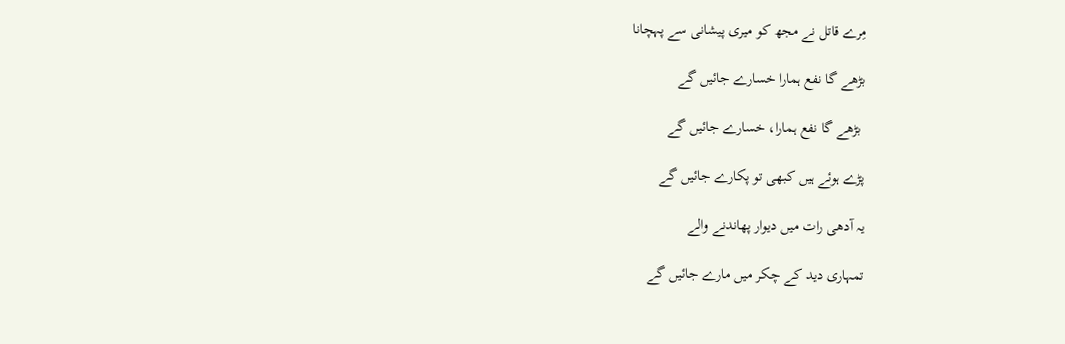مِرے قاتل نے مجھ کو میری پیشانی سے پہچانا

بڑھے گا نفع ہمارا خسارے جائیں گے

 بڑھے گا نفع ہمارا، خسارے جائیں گے

پڑے ہوئے ہیں کبھی تو پکارے جائیں گے

یہ آدھی رات میں دیوار پھاندنے والے

تمہاری دید کے چکر میں مارے جائیں گے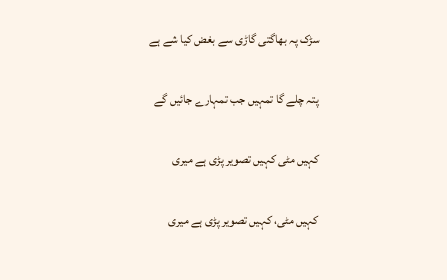سڑک پہ بھاگتی گاڑی سے بغض کیا شے ہے

پتہ چلے گا تمہیں جب تمہارے جائیں گے

کہیں مٹی کہیں تصویر پڑی ہے میری

کہیں مٹی، کہیں تصویر پڑی ہے میری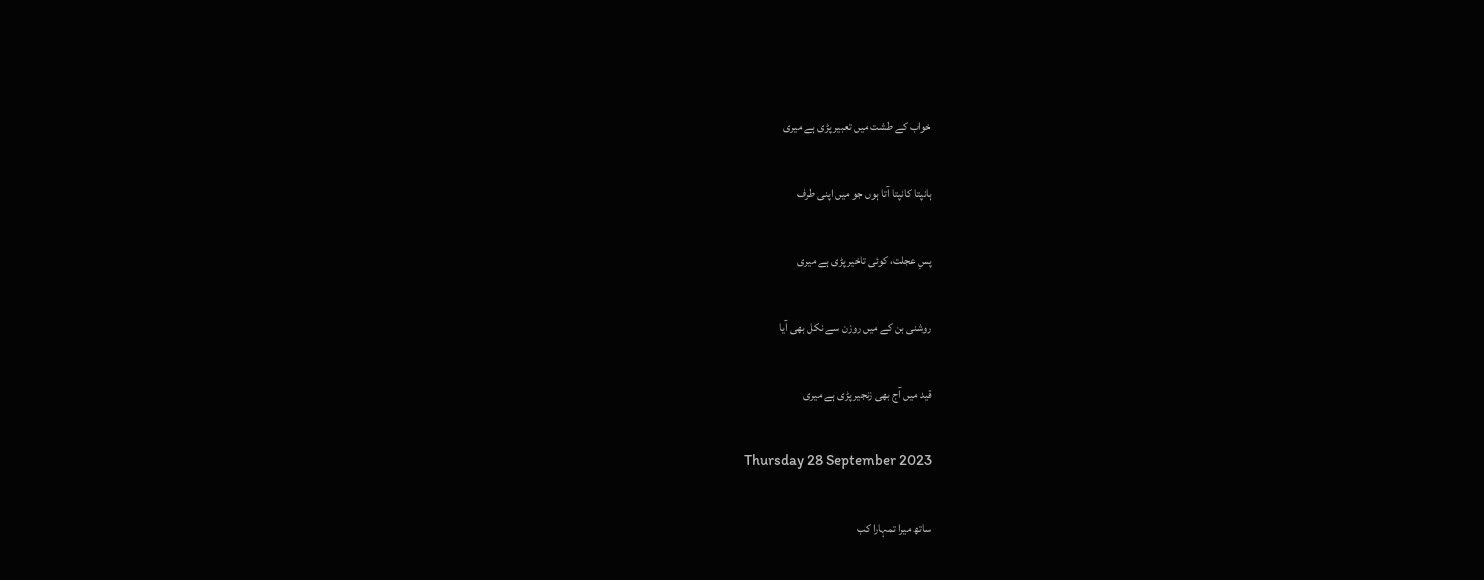خواب کے طشت میں تعبیر پڑی ہے میری

ہانپتا کانپتا آتا ہوں جو میں اپنی طرف

پسِ عجلت، کوئی تاخیر پڑی ہے میری

روشنی بن کے میں روزن سے نکل بھی آیا

قید میں آج بھی زنجیر پڑی ہے میری

Thursday 28 September 2023

ساتھ میرا تمہارا کب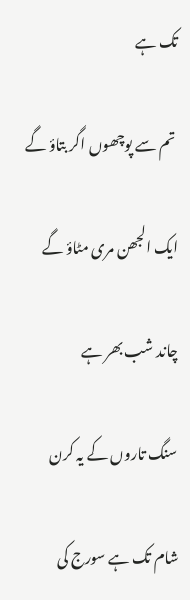تک ہے

 تم سے پوچھوں اگر بتاؤ گے

ایک الجھن مری مٹاؤ گے

چاند شب بھر ہے

سنگ تاروں کے یہ کرن

شام تک ہے سورج کی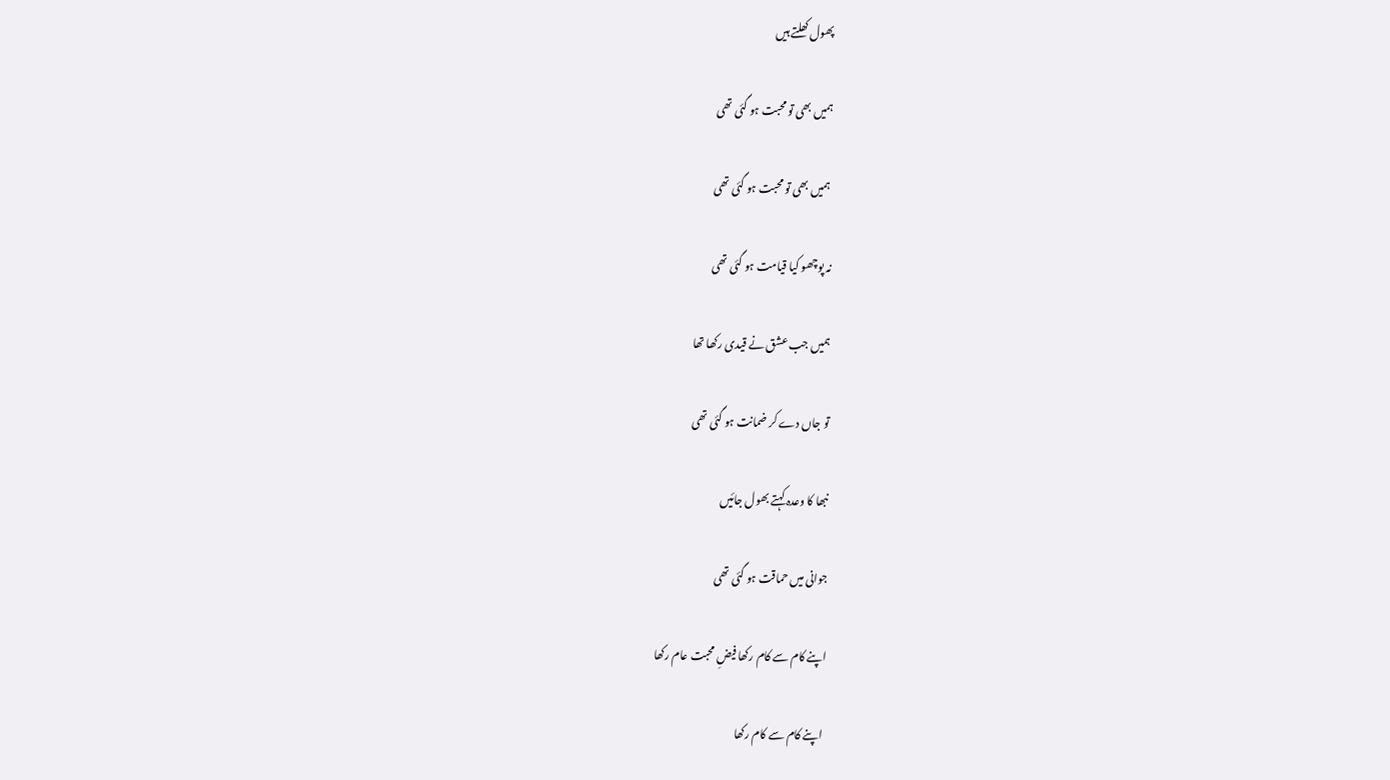پھول کھلتے ہیں

ہمیں بھی تو محبت ہو گئی تھی

 ہمیں بھی تو محبت ہو گئی تھی

نہ پوچھو کیا قیامت ہو گئی تھی

ہمیں جب عشق نے قیدی رکھا تھا

تو جاں دے کر ضمانت ہو گئی تھی

نبھا کا وعدہ کہتے بھول جائیں

جوانی میں حماقت ہو گئی تھی

اپنے کام سے کام رکھا فیضِ محبت عام رکھا

 اپنے کام سے کام رکھا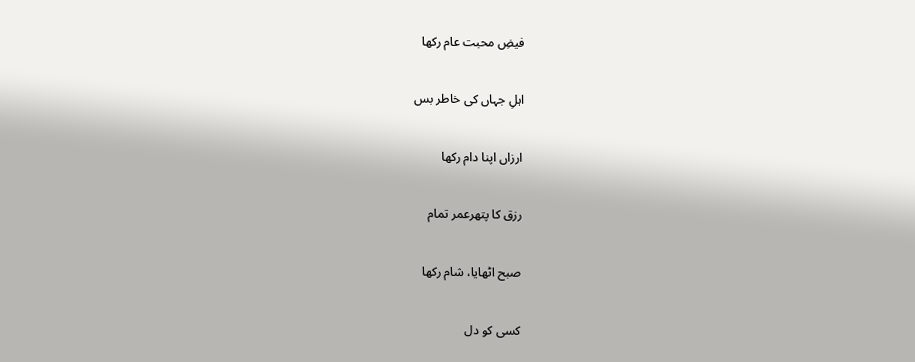فیضِ محبت عام رکھا

اہلِ جہاں کی خاطر بس

ارزاں اپنا دام رکھا

رزق کا پتھرعمر تمام

صبح اٹھایا، شام رکھا

کسی کو دل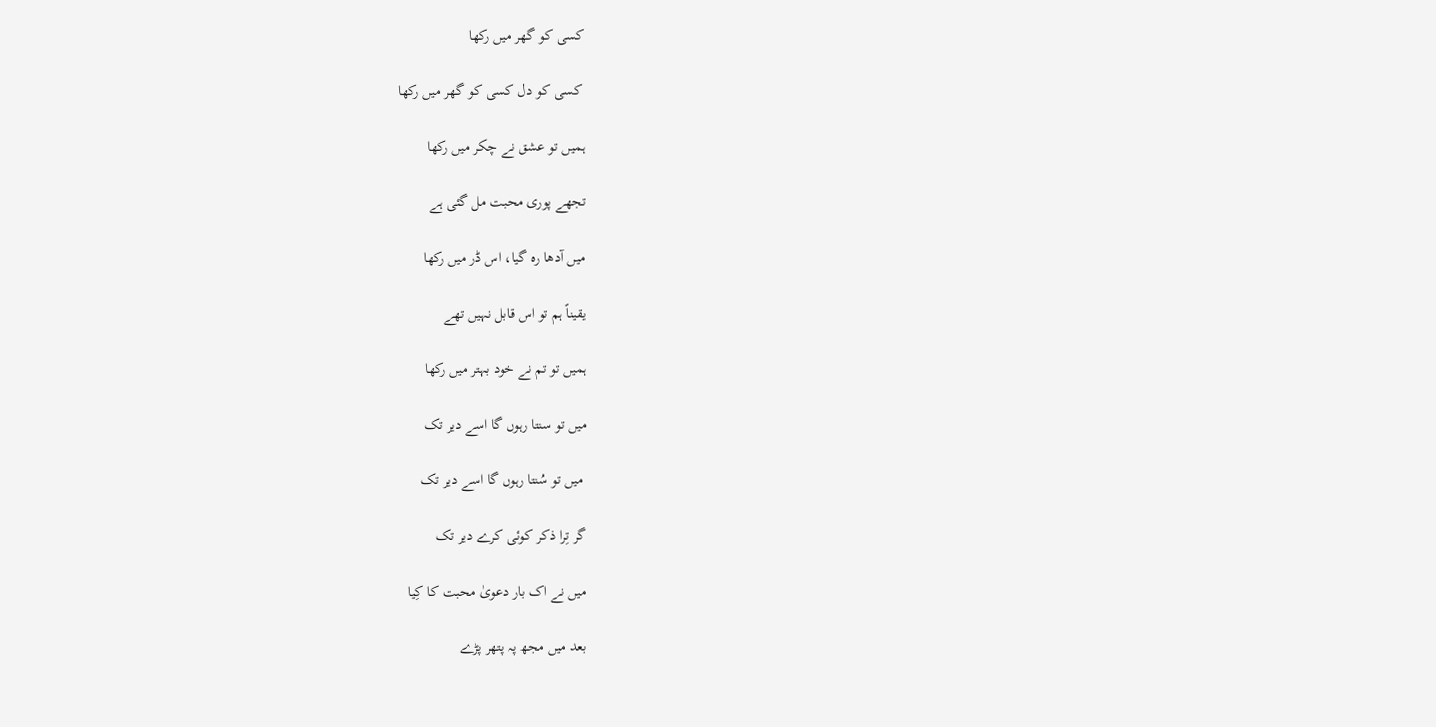کسی کو گھر میں رکھا

 کسی کو دل کسی کو گھر میں رکھا

ہمیں تو عشق نے چکر میں رکھا

تجھے پوری محبت مل گئی ہے

میں آدھا رہ گیا، اس ڈر میں رکھا

یقیناً ہم تو اس قابل نہیں تھے

ہمیں تو تم نے خود بہتر میں رکھا

میں تو سنتا رہوں گا اسے دیر تک

 میں تو سُنتا رہوں گا اسے دیر تک

گر تِرا ذکر کوئی کرے دیر تک

میں نے اک بار دعویٰ محبت کا کِیا

بعد میں مجھ پہ پتھر پڑے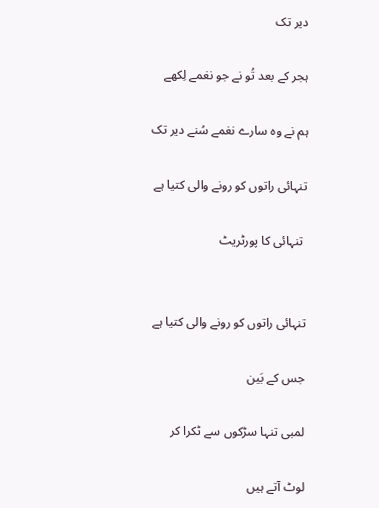دیر تک

ہجر کے بعد تُو نے جو نغمے لِکھے

ہم نے وہ سارے نغمے سُنے دیر تک

تنہائی راتوں کو رونے والی کتیا ہے

 تنہائی کا پورٹریٹ


تنہائی راتوں کو رونے والی کتیا ہے

جس کے بَین

لمبی تنہا سڑکوں سے ٹکرا کر

لوٹ آتے ہیں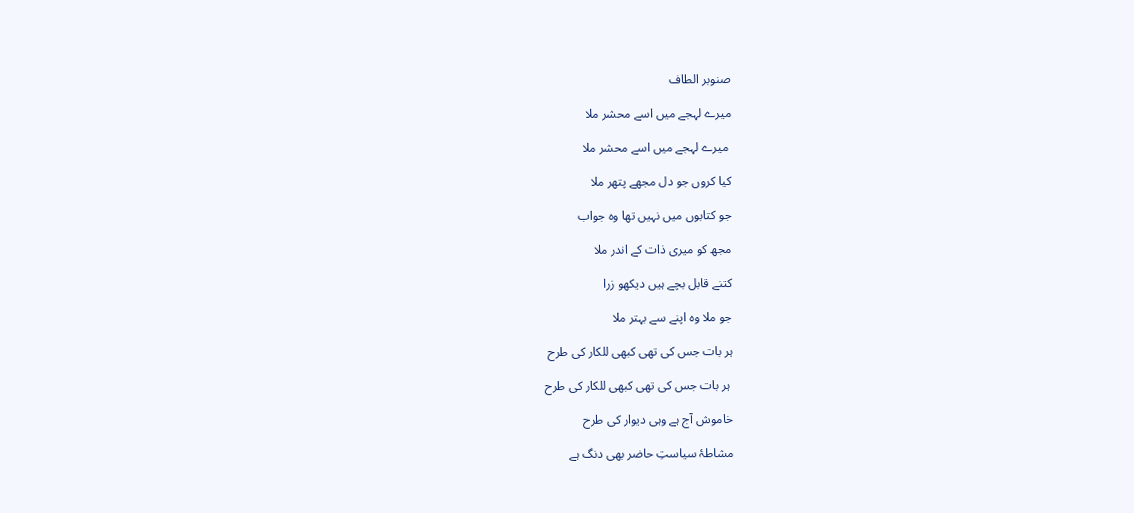صنوبر الطاف

میرے لہجے میں اسے محشر ملا

 میرے لہجے میں اسے محشر ملا

کیا کروں جو دل مجھے پتھر ملا

جو کتابوں میں نہیں تھا وہ جواب

مجھ کو میری ذات کے اندر ملا

کتنے قابل بچے ہیں دیکھو زرا

جو ملا وہ اپنے سے بہتر ملا

ہر بات جس کی تھی کبھی للکار کی طرح

 ہر بات جس کی تھی کبھی للکار کی طرح

خاموش آج ہے وہی دیوار کی طرح

مشاطۂ سیاستِ حاضر بھی دنگ ہے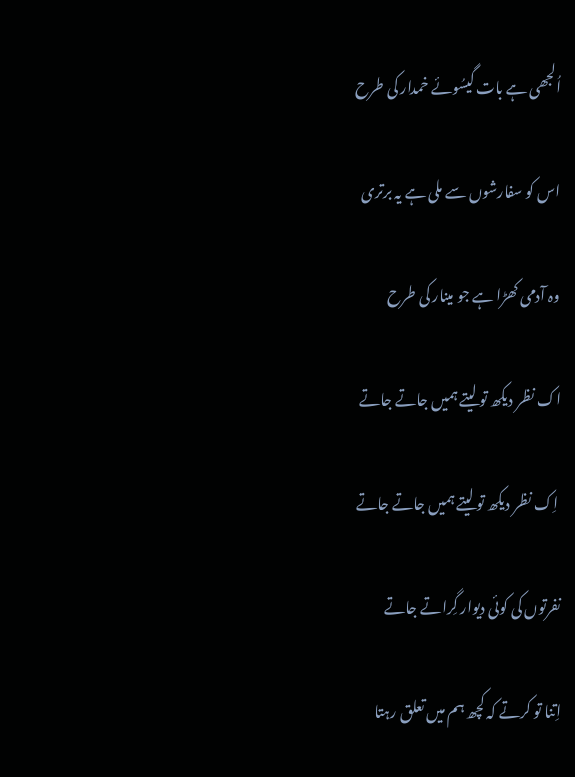اُلجھی ہے بات گیسُوئے خمدار کی طرح

اس کو سفارشوں سے ملی ہے یہ برتری

وہ آدمی کھڑا ہے جو مینار کی طرح

اک نظر دیکھ تو لیتے ہمیں جاتے جاتے

 اِک نظر دیکھ تو لیتے ہمیں جاتے جاتے

نفرتوں کی کوئی دیوار گِراتے جاتے

اِتنا تو کرتے کہ کچھ ہم میں تعلق رہتا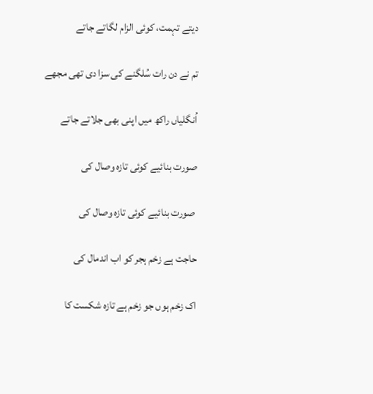دیتے تہمت، کوئی الزام لگاتے جاتے

تم نے دن رات سُلگنے کی سزا دی تھی مجھے

اُنگلیاں راکھ میں اپنی بھی جلاتے جاتے

صورت بنائیے کوئی تازہ وصال کی

 صورت بنائیے کوئی تازہ وصال کی

حاجت ہے زخم ہجر کو اب اندمال کی

اک زخم ہوں جو زخم ہے تازہ شکست کا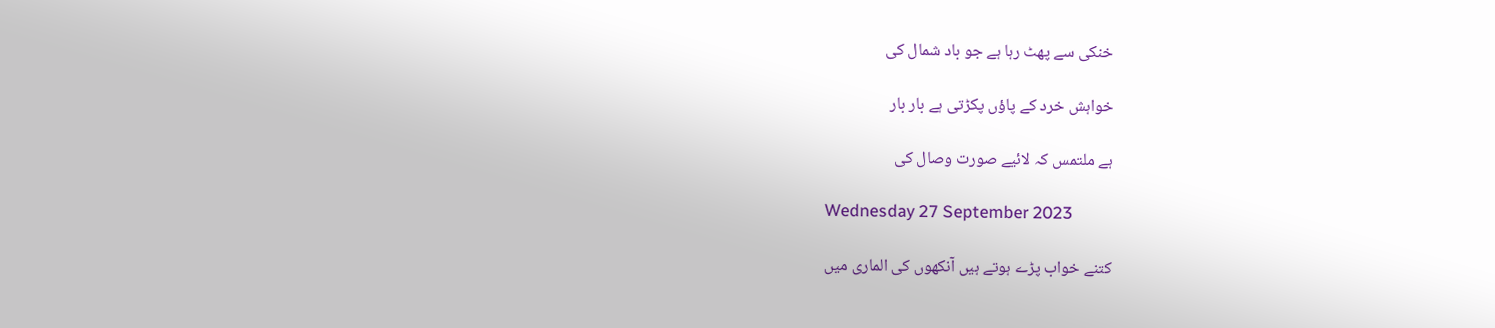خنکی سے پھٹ رہا ہے جو باد شمال کی

خواہش خرد کے پاؤں پکڑتی ہے بار بار

ہے ملتمس کہ لائیے صورت وصال کی

Wednesday 27 September 2023

کتنے خواب پڑے ہوتے ہیں آنکھوں کی الماری میں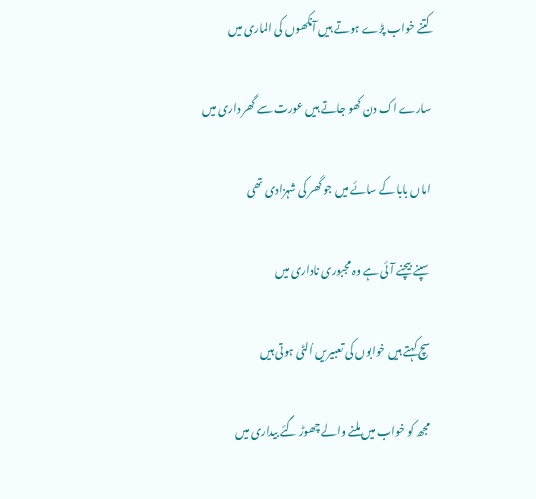کتنے خواب پڑے ہوتے ہیں آنکھوں کی الماری میں

سارے اک دن کھو جاتے ہیں عورت سے گھر داری میں

اماں بابا کے سائے میں جو گھر کی شہزادی تھی

سپنے بیچنے آئی ہے وہ مجبوری ناداری میں

سچ کہتے ہیں خوابوں کی تعبیریں اُلٹی ہوتی ہیں

مجھ کو خواب میں ملنے والے چھوڑ گئے بیداری میں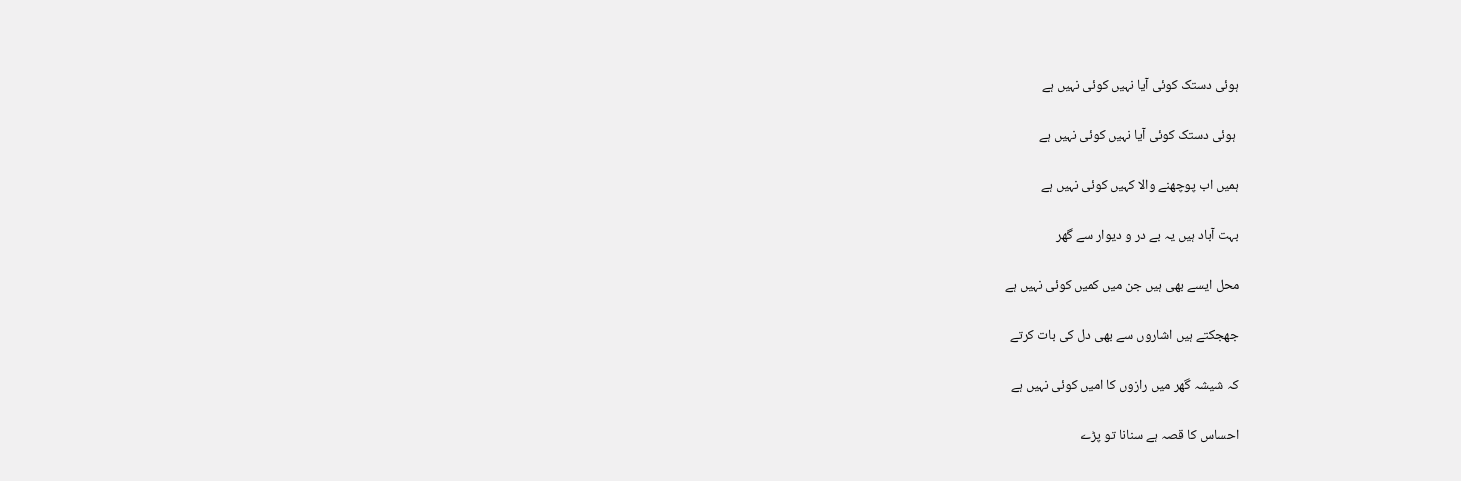ہوئی دستک کوئی آیا نہیں کوئی نہیں ہے

 ہوئی دستک کوئی آیا نہیں کوئی نہیں ہے

ہمیں اب پوچھنے والا کہیں کوئی نہیں ہے

بہت آباد ہیں یہ بے در و دیوار سے گھر

محل ایسے بھی ہیں جن میں کمیں کوئی نہیں ہے

جھجکتے ہیں اشاروں سے بھی دل کی بات کرتے

کہ شیشہ گھر میں رازوں کا امیں کوئی نہیں ہے

احساس کا قصہ ہے سنانا تو پڑے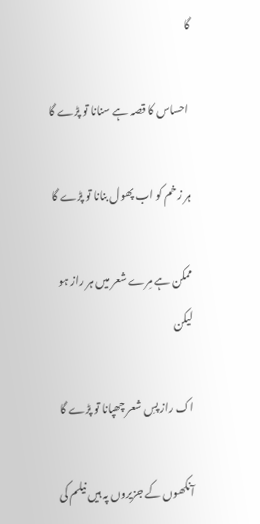گا

 احساس کا قصہ ہے سنانا تو پڑے گا

ہر زخم کو اب پھول بنانا تو پڑے گا

ممکن ہے مِرے شعر میں ہر راز ہو لیکن

اک راز پسِ شعر چھپانا تو پڑے گا

آنکھوں کے جزیروں پہ ہیں نیلم کی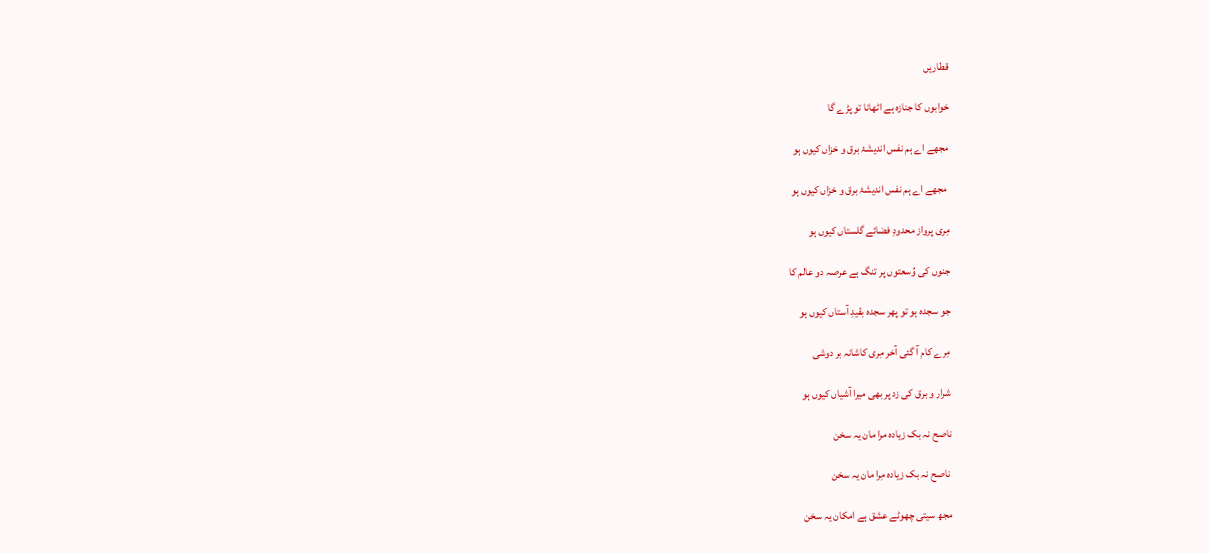قطاریں

خوابوں کا جنازہ ہے اٹھانا تو پڑے گا

مجھے اے ہم نفس اندیشۂ برق و خزاں کیوں ہو

 مجھے اے ہم نفس اندیشۂ برق و خزاں کیوں ہو

مِری پرواز محدودِ فضائے گلستاں کیوں ہو

جنوں کی وُسعتوں پر تنگ ہے عرصہ دو عالم کا

جو سجدہ ہو تو پھر سجدہ بقیدِ آستاں کیوں ہو

مِرے کام آ گئی آخر مِری کاشانہ بر دوشی

شرار و برق کی زد پر بھی میرا آشیاں کیوں ہو

ناصح نہ بک زیادہ مرا مان یہ سخن

 ناصح نہ بک زیادہ مِرا مان یہ سخن

مجھ سیتی چھوٹے عشق ہے امکان یہ سخن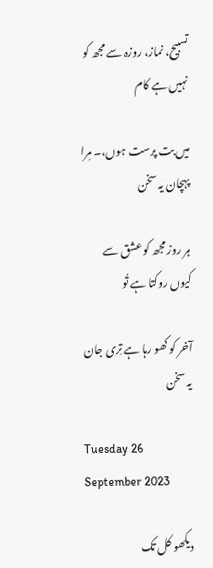تسبیح، نماز، روزہ سے مجھ کو نہیں ہے کام

میں بت پرست ہوں،۔ مِرا پہچان یہ سخن

ہر روز مجھ کو عشق سے کیوں روکتا ہے تُو

آخر کو کھو رہا ہے تِری جان یہ سخن

Tuesday 26 September 2023

دیکھو کل تک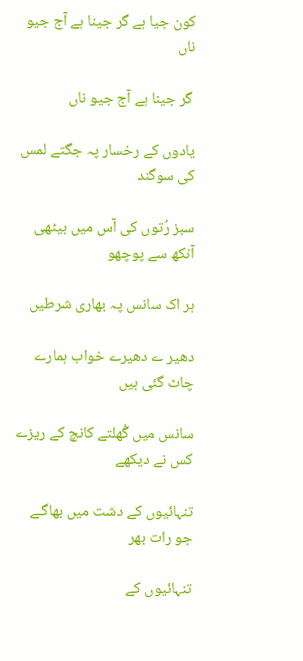کون جیا ہے گر جینا ہے آج جیو ناں

 گر جینا ہے آج جیو ناں

یادوں کے رخسار پہ جگتے لمس کی سوگند

سبز رُتوں کی آس میں بیٹھی آنکھ سے پوچھو

ہر اک سانس پہ بھاری شرطیں

دھیر ے دھیرے خواب ہمارے چاٹ گئی ہیں

سانس میں گُھلتے کانچ کے ریزے کس نے دیکھے

تنہائیوں کے دشت میں بھاگـے جو رات بھر

تنہائیوں کے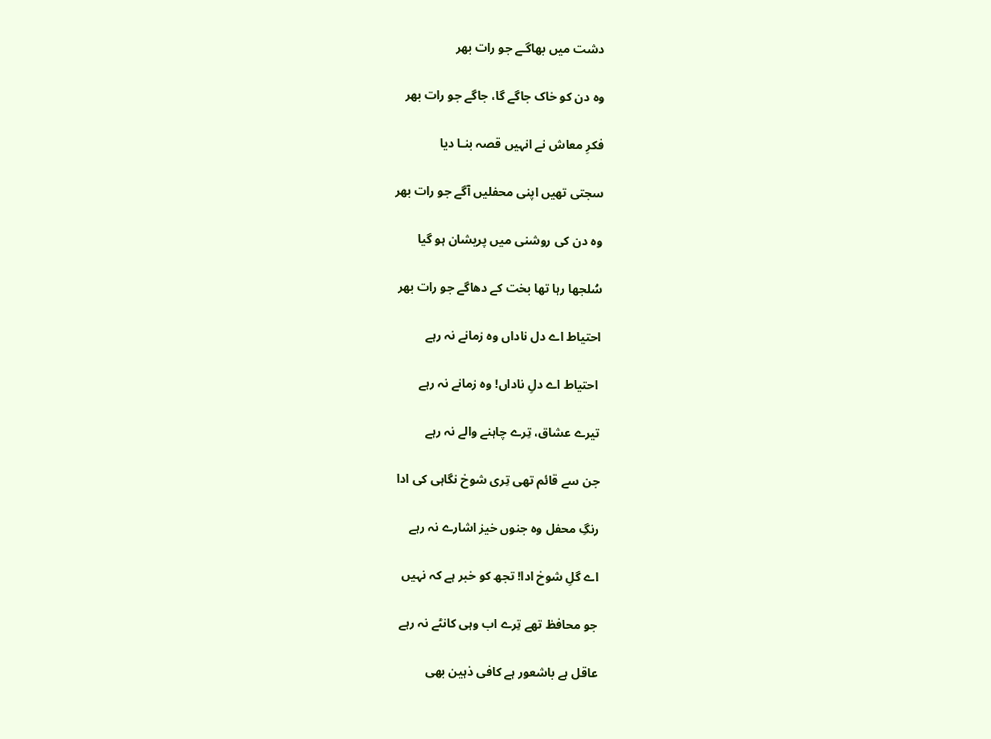دشت میں بھاگـے جو رات بھر

وہ دن کو خاک جاگے گا، جاگے جو رات بھر

فکرِ معاش نے انہیں قصہ بنـا دیا

سجتی تھیں اپنی محفلیں آگے جو رات بھر

وہ دن کی روشنی میں پریشان ہو گیا

سُلجھا رہا تھا بخت کے دھاگے جو رات بھر

احتیاط اے دل ناداں وہ زمانے نہ رہے

 احتیاط اے دلِ ناداں! وہ زمانے نہ رہے

تیرے عشاق، تِرے چاہنے والے نہ رہے

جن سے قائم تھی تِری شوخ نگاہی کی ادا

رنگِ محفل وہ جنوں خیز اشارے نہ رہے

اے گلِ شوخ ادا! تجھ کو خبر ہے کہ نہیں

جو محافظ تھے تِرے اب وہی کانٹے نہ رہے

عاقل ہے باشعور ہے کافی ذہین بھی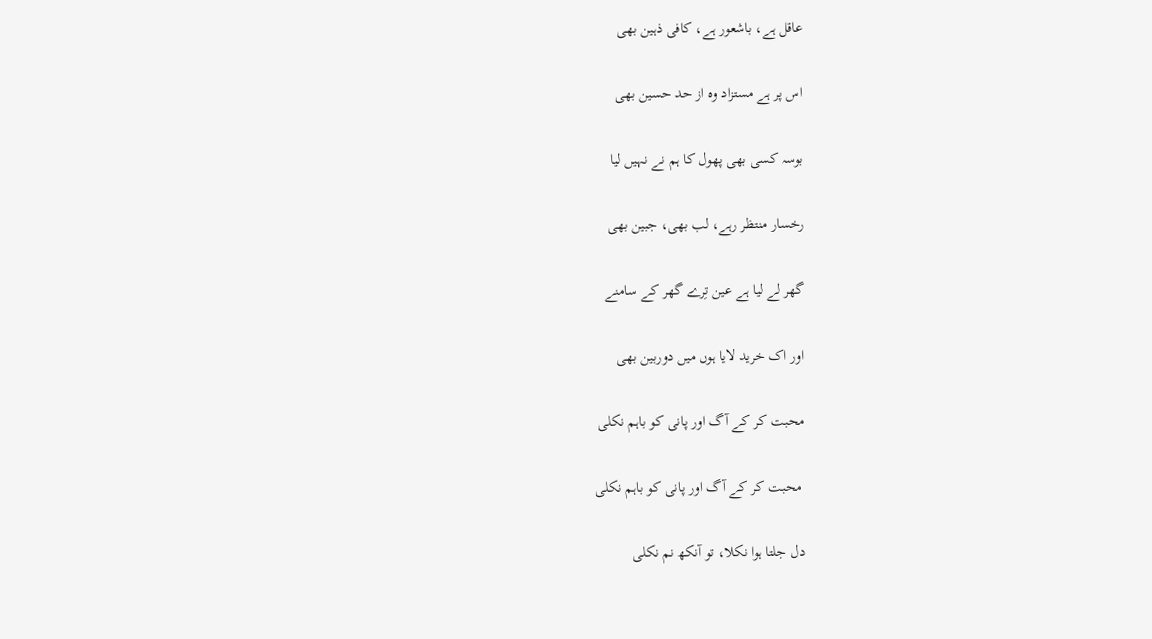عاقل ہے، باشعور ہے، کافی ذہین بھی

اس پر ہے مستزاد وہ از حد حسین بھی

بوسہ کسی بھی پھول کا ہم نے نہیں لیا

رخسار منتظر رہے، لب بھی، جبین بھی

گھر لے لیا ہے عین تِرے گھر کے سامنے

اور اک خرید لایا ہوں میں دوربین بھی

محبت کر کے آگ اور پانی کو باہم نکلی

 محبت کر کے آگ اور پانی کو باہم نکلی

دل جلتا ہوا نکلا، تو آنکھ نم نکلی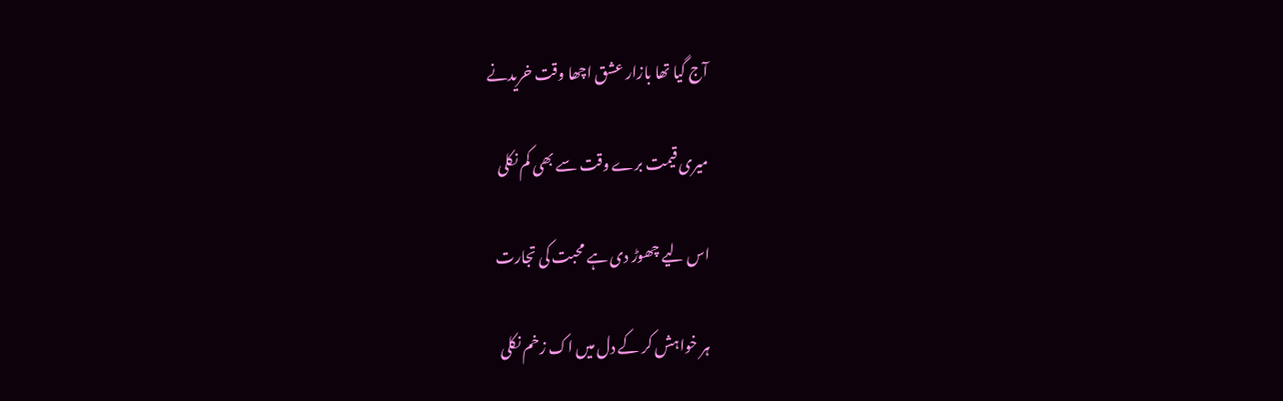آج گیا تھا بازار عشق اچھا وقت خریدنے

میری قیمت برے وقت سے بھی کم نکلی

اس لیے چھوڑ دی ہے محبت کی تجارت

ہر خواہش کر کے دل میں اک زخم نکلی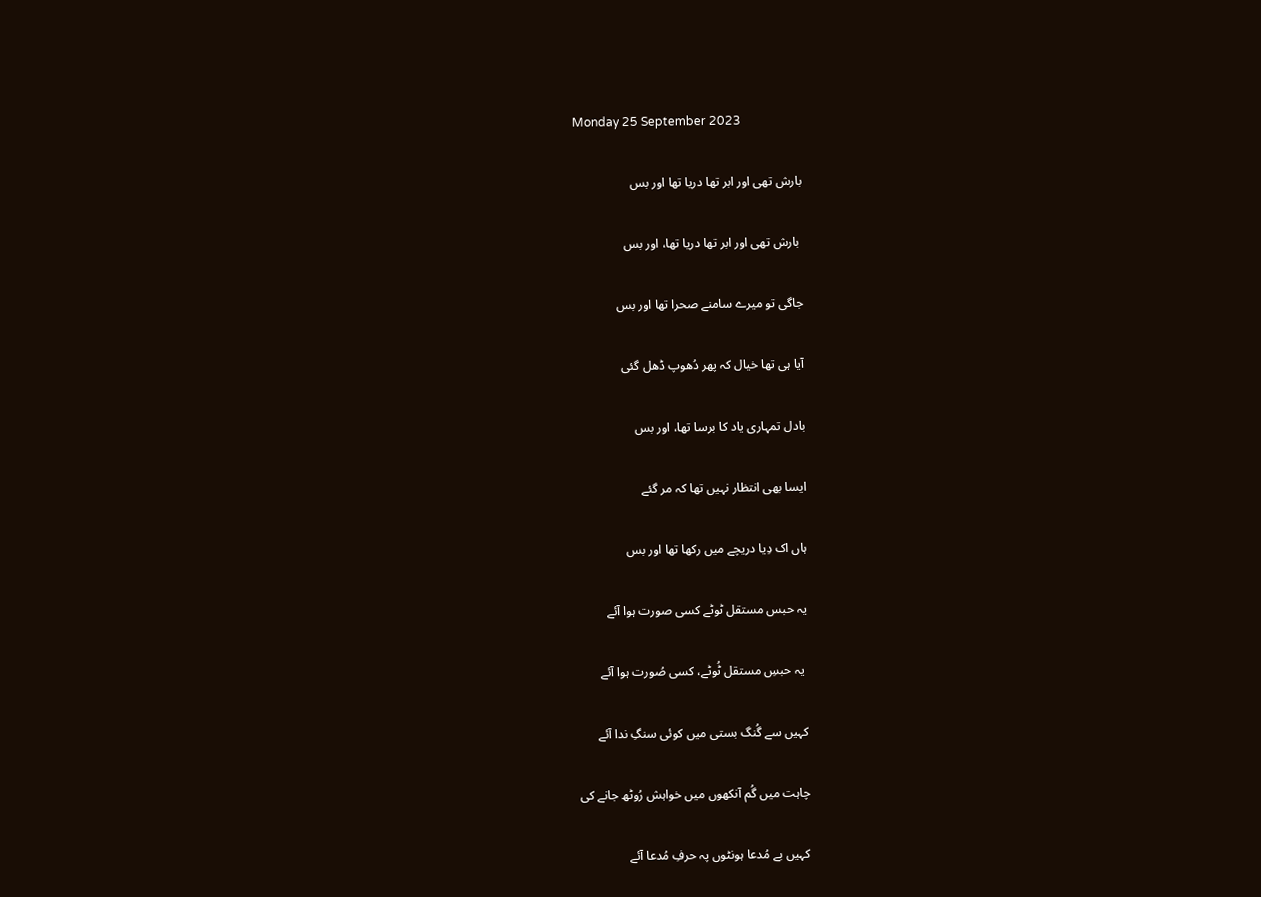Monday 25 September 2023

بارش تھی اور ابر تھا دریا تھا اور بس

 بارش تھی اور ابر تھا دریا تھا، اور بس

جاگی تو میرے سامنے صحرا تھا اور بس

آیا ہی تھا خیال کہ پھر دُھوپ ڈھل گئی

بادل تمہاری یاد کا برسا تھا، اور بس

ایسا بھی انتظار نہیں تھا کہ مر گئے

ہاں اک دِیا دریچے میں رکھا تھا اور بس

یہ حبس مستقل ٹوٹے کسی صورت ہوا آئے

 یہ حبسِ مستقل ٹُوٹے، کسی صُورت ہوا آئے

کہیں سے گُنگ بستی میں کوئی سنگِ ندا آئے

چاہت میں گُم آنکھوں میں خواہش رُوٹھ جانے کی

کہیں بے مُدعا ہونٹوں پہ حرفِ مُدعا آئے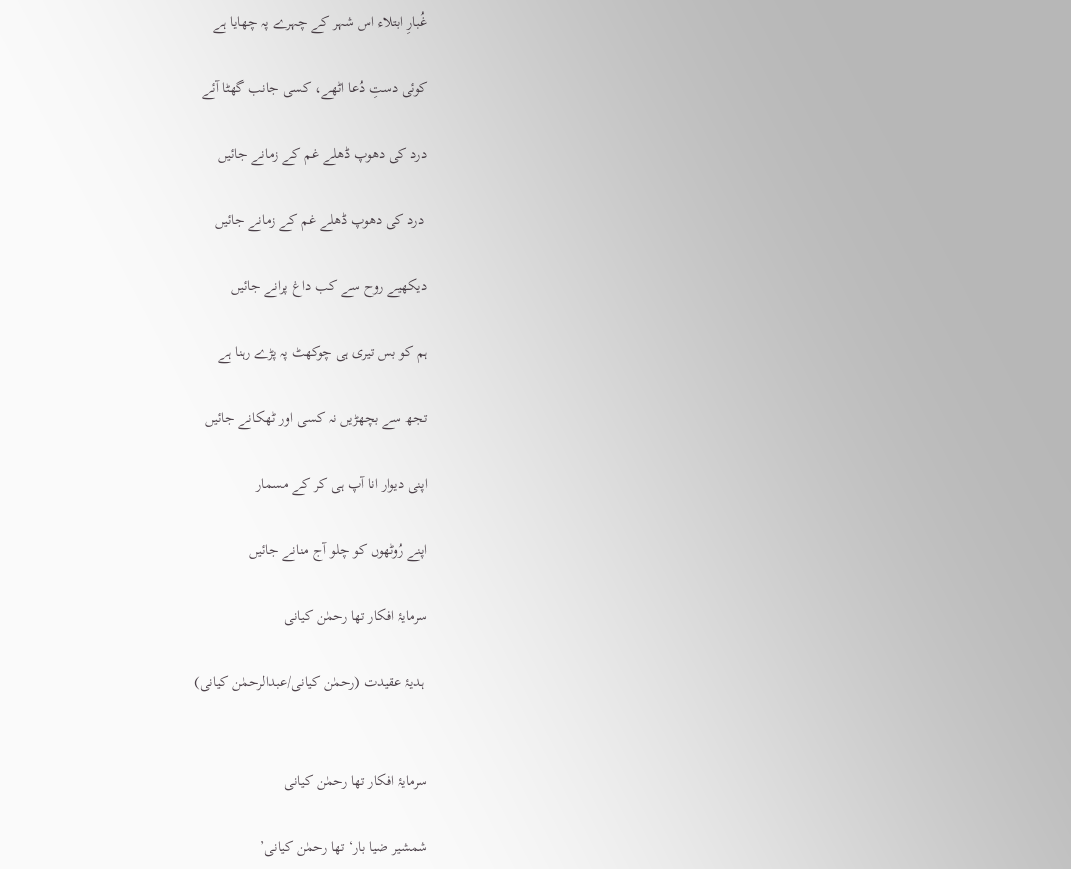غُبارِ ابتلاء اس شہر کے چہرے پہ چھایا ہے

کوئی دستِ دُعا اٹھے، کسی جانب گھٹا آئے

درد کی دھوپ ڈھلے غم کے زمانے جائیں

 درد کی دھوپ ڈھلے غم کے زمانے جائیں

دیکھیے روح سے کب داغ پرانے جائیں

ہم کو بس تیری ہی چوکھٹ پہ پڑے رہنا ہے

تجھ سے بچھڑیں نہ کسی اور ٹھکانے جائیں

اپنی دیوار انا آپ ہی کر کے مسمار

اپنے رُوٹھوں کو چلو آج منانے جائیں

سرمایۂ افکار تھا رحمٰن کیانی

 ہدیۂ عقیدت (رحمٰن کیانی/عبدالرحمٰن کیانی)


سرمایۂ افکار تھا رحمٰن کیانی

شمشیر ضیا بار‘ تھا رحمٰن کیانی’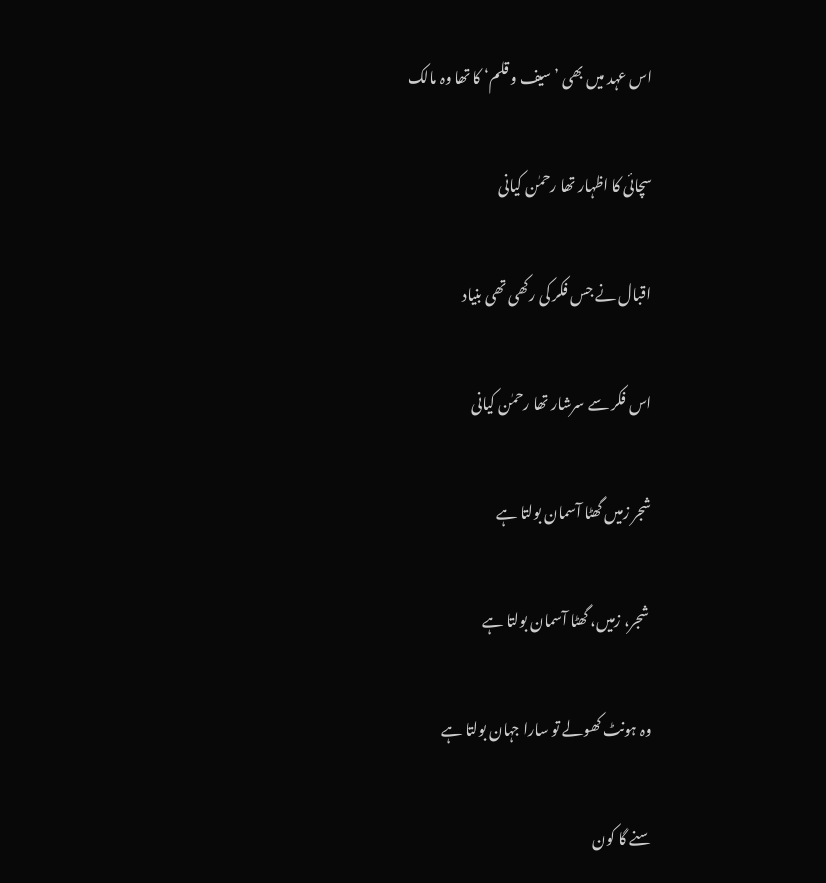اس عہد میں بھی ’سیف و قلم‘ کا تھا وہ مالک

سچائی کا اظہار تھا رحمٰن کیانی

اقبال نے جس فکر کی رکھی تھی بنیاد

اس فکر سے سرشار تھا رحمٰن کیانی

شجر زمیں گھٹا آسمان بولتا ہے

 شجر، زمیں، گھٹا آسمان بولتا ہے

وہ ہونٹ کھولے تو سارا جہان بولتا ہے

سنے گا کون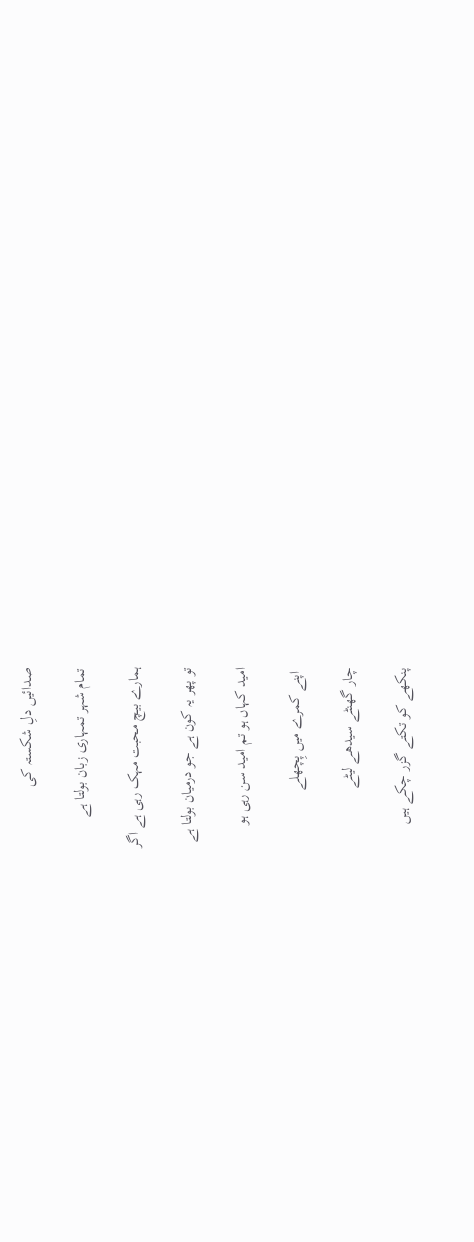صدائیں دلِ شکستہ کی

تمام شہر تمہاری زبان بولتا ہے

ہمارے بیچ محبت مہک رہی ہے اگر

تو پھر یہ کون ہے جو درمیان بولتا ہے

امید کہاں ہو تم امید سن رہی ہو

 اپنے کمرے میں پِچھلے

چار گھنٹے سیدھے لیٹے

پنکھے کو تکتے گزر چکے ہیں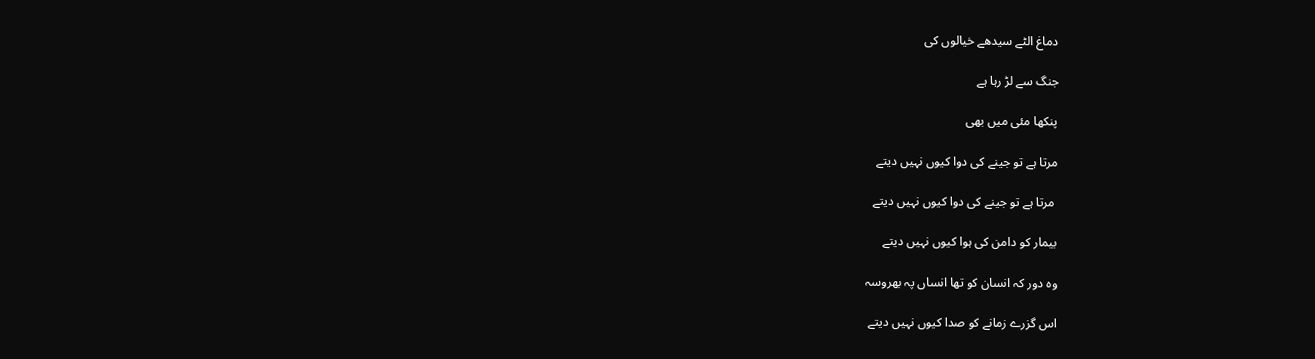دماغ الٹے سیدھے خیالوں کی

جنگ سے لڑ رہا ہے

پنکھا مئی میں بھی

مرتا ہے تو جینے کی دوا کیوں نہیں دیتے

 مرتا ہے تو جینے کی دوا کیوں نہیں دیتے

بیمار کو دامن کی ہوا کیوں نہیں دیتے

وہ دور کہ انسان کو تھا انساں پہ بھروسہ

اس گزرے زمانے کو صدا کیوں نہیں دیتے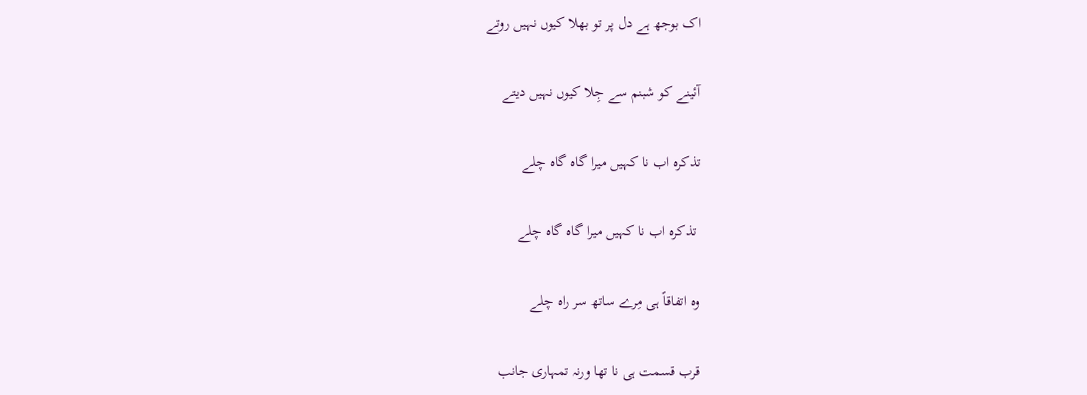اک بوجھ ہے دل پر تو بھلا کیوں نہیں روتے

آئینے کو شبنم سے جِلا کیوں نہیں دیتے

تذکرہ اب نا کہیں میرا گاہ گاہ چلے

 تذکرہ اب نا کہیں میرا گاہ گاہ چلے

وہ اتفاقاً ہی مِرے ساتھ سر راه چلے

قرب قسمت ہی نا تها ورنہ تمہاری جانب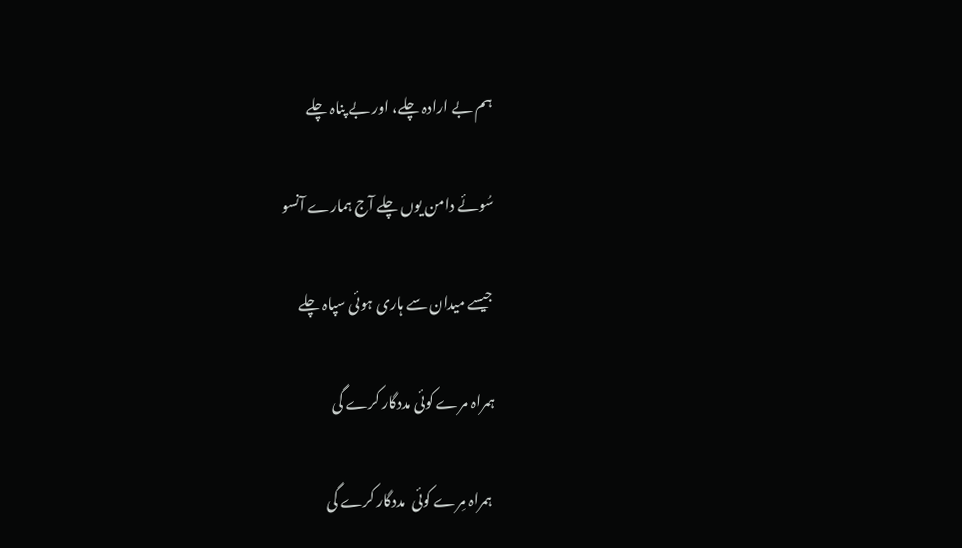ہم بے ارادہ چلے، اور بے پناہ چلے

سُوئے دامن یوں چلے آج ہمارے آنسو

جیسے میدان سے ہاری ہوئی سپاہ چلے

ہمراہ مرے کوئی مددگار کرے گی

 ہمراہ مِرے کوئی  مددگار کرے گی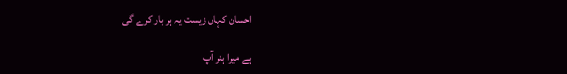احسان کہاں زیست یہ ہر بار کرے گی

ہے میرا ہنر آپ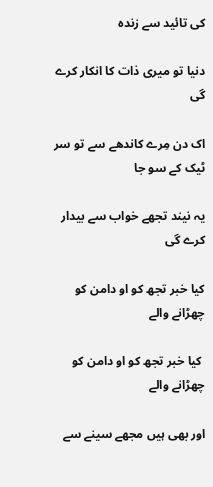کی تائید سے زندہ

دنیا تو میری ذات کا انکار کرے گی

اک دن مِرے کاندھے سے تو سر ٹیک کے سو جا

یہ نیند تجھے خواب سے بیدار کرے گی

کیا خبر تجھ کو او دامن کو چھڑانے والے

 کیا خبر تجھ کو او دامن کو چھڑانے والے

اور بھی ہیں مجھے سینے سے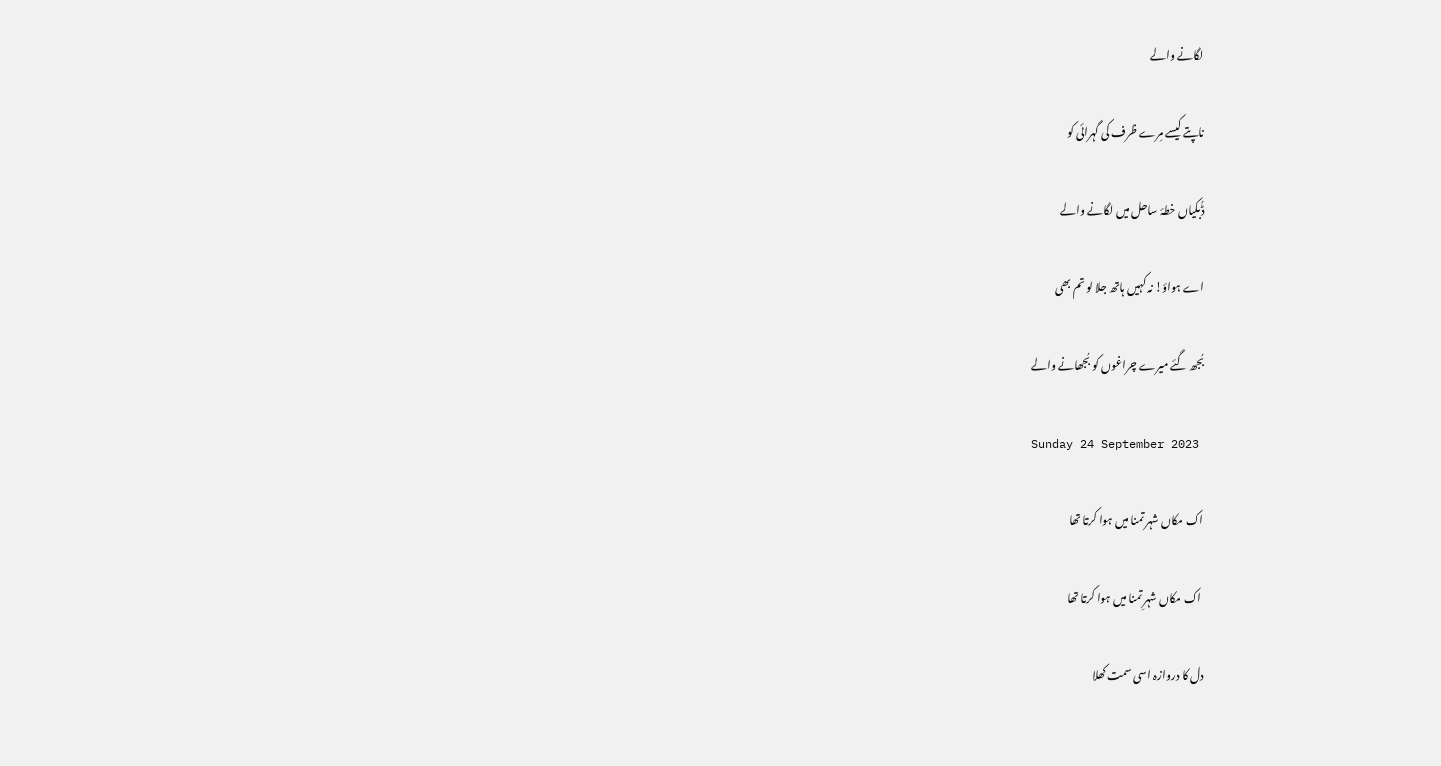لگانے والے

ناپتے کیسے مِرے ظرف کی گہرائی کو

ڈُبکیاں خطۂ ساحل میں لگانے والے

اے ہواؤ! نہ کہیں ہاتھ جلا لو تم بھی

بُجھ گئے میرے چراغوں کو بُجھانے والے

Sunday 24 September 2023

اک مکاں شہر تمنا میں ہوا کرتا تھا

 اک مکاں شہرِ تمنا میں ہوا کرتا تھا

دل کا دروازہ اسی سمت کھلا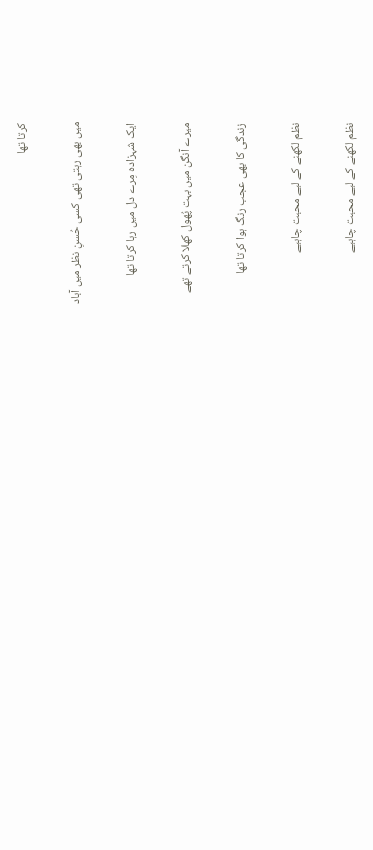کرتا تھا

میں بھی رہتی تھی کسی حُسنِ نظر میں آباد

ایک شہزادہ مِرے دل میں رہا کرتا تھا

میرے آنگن میں بہت پُھول کھلا کرتے تھے

زندگی کا بھی عجب رنگ ہوا کرتا تھا

نظم لکھنے کے لیے محبت چاہیے

نظم لکھنے کے لیے محبت چاہیے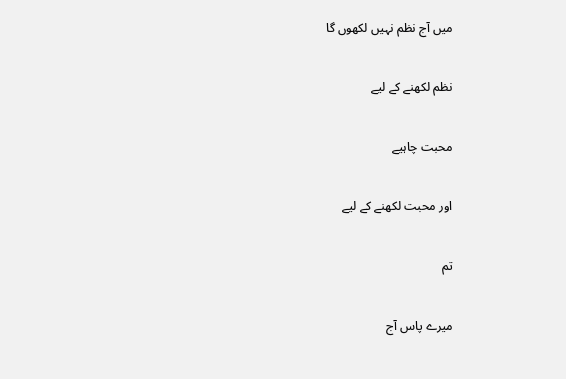میں آج نظم نہیں لکھوں گا

نظم لکھنے کے لیے

محبت چاہیے

اور محبت لکھنے کے لیے

تم

میرے پاس آج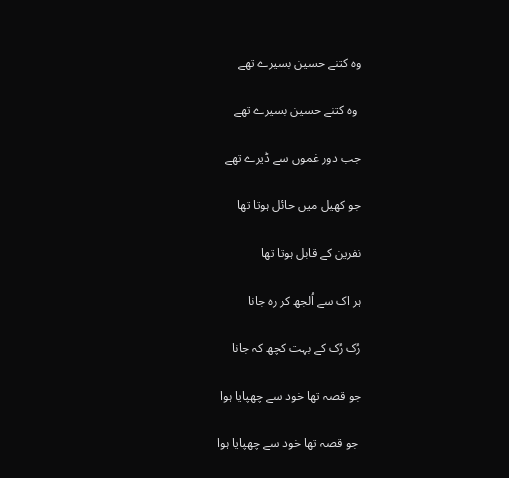وہ کتنے حسین بسیرے تھے

 وہ کتنے حسین بسیرے تھے

جب دور غموں سے ڈیرے تھے

جو کھیل میں حائل ہوتا تھا

نفرین کے قابل ہوتا تھا

ہر اک سے اُلجھ کر رہ جانا

رُک رُک کے بہت کچھ کہ جانا

جو قصہ تھا خود سے چھپایا ہوا

 جو قصہ تھا خود سے چھپایا ہوا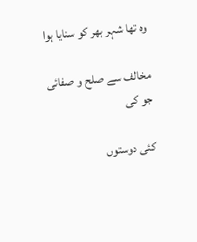وہ تھا شہر بھر کو سنایا ہوا

مخالف سے صلح و صفائی جو کی

کئی دوستوں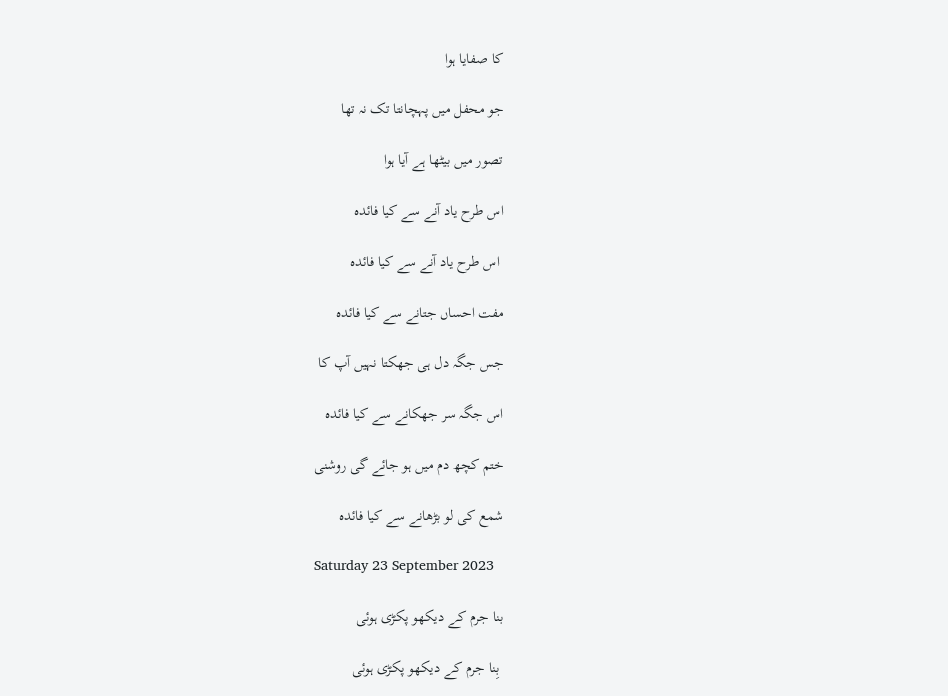کا صفایا ہوا

جو محفل میں پہچانتا تک نہ تھا

تصور میں بیٹھا ہے آیا ہوا

اس طرح یاد آنے سے کیا فائدہ

 اس طرح یاد آنے سے کیا فائدہ

مفت احساں جتانے سے کیا فائدہ

جس جگہ دل ہی جھکتا نہیں آپ کا

اس جگہ سر جھکانے سے کیا فائدہ

ختم کچھ دم میں ہو جائے گی روشنی

شمع کی لو بڑھانے سے کیا فائدہ

Saturday 23 September 2023

بنا جرم کے دیکھو پکڑی ہوئی

 بِنا جرم کے دیکھو پکڑی ہوئی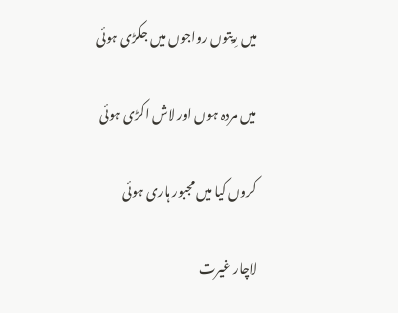میں رِیتوں رواجوں میں جکڑی ہوئی

میں مردہ ہوں اور لاش اکڑی ہوئی

کروں کیا میں مجبور ہاری ہوئی

لاچار غیرت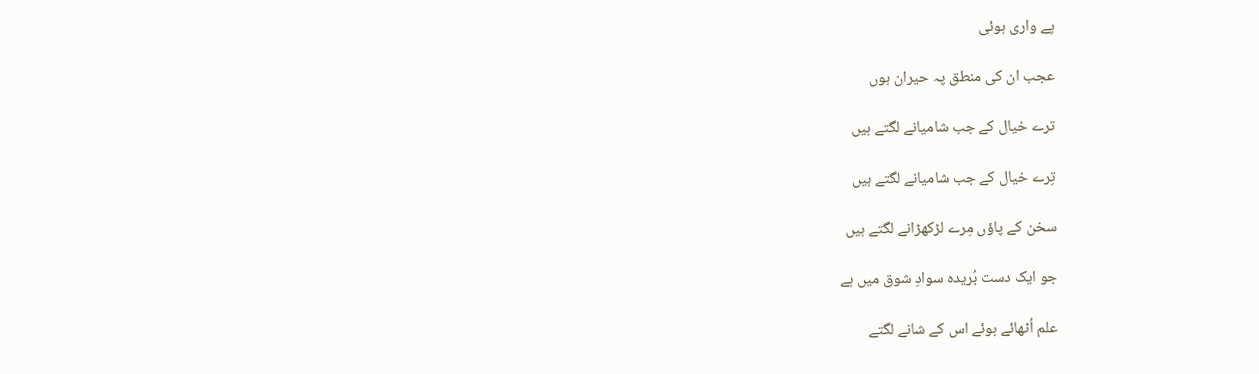پے واری ہوئی

عجب ان کی منطق پہ حیران ہوں

ترے خیال کے جب شامیانے لگتے ہیں

تِرے خیال کے جب شامیانے لگتے ہیں

سخن کے پاؤں مِرے لڑکھڑانے لگتے ہیں

جو ایک دست بُریدہ سوادِ شوق میں ہے

علم اُٹھائے ہوئے اس کے شانے لگتے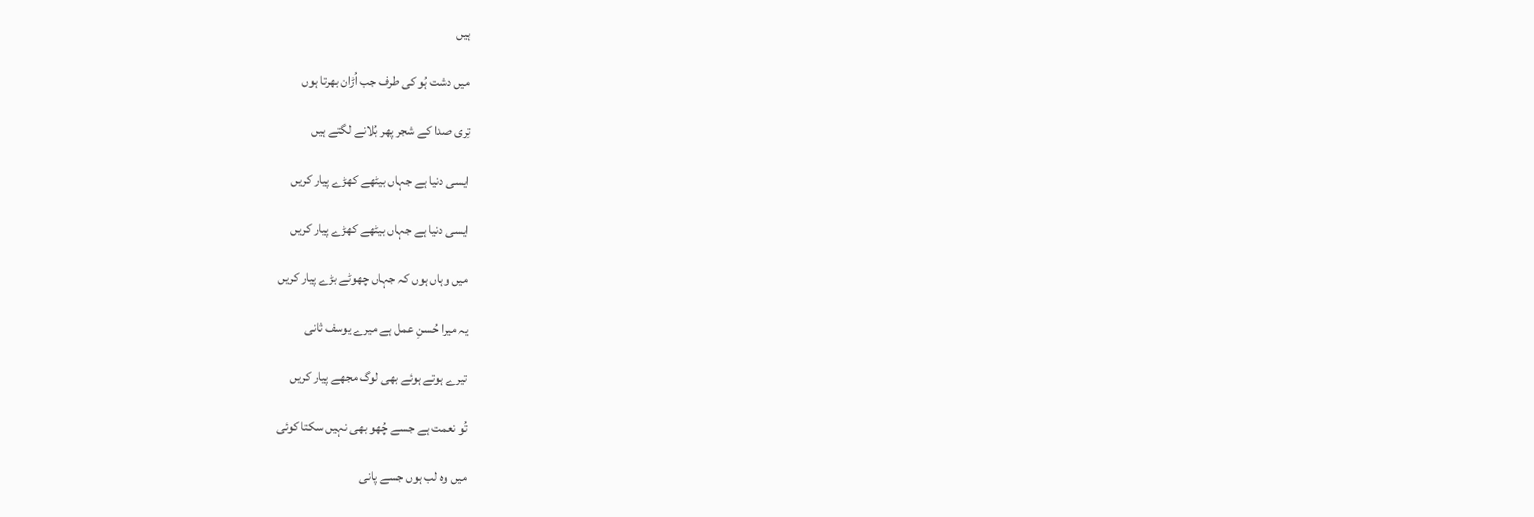ہیں

میں دشت ہُو کی طرف جب اُڑان بھرتا ہوں

تِری صدا کے شجر پھر بُلانے لگتے ہیں

ایسی دنیا ہے جہاں بیٹھے کھڑے پیار کریں

ایسی دنیا ہے جہاں بیٹھے کھڑے پیار کریں

میں وہاں ہوں کہ جہاں چھوٹے بڑے پیار کریں

یہ میرا حُسنِ عمل ہے میرے یوسف ثانی

تیرے ہوتے ہوئے بھی لوگ مجھے پیار کریں

تُو نعمت ہے جسے چُھو بھی نہیں سکتا کوئی

میں وہ لب ہوں جسے پانی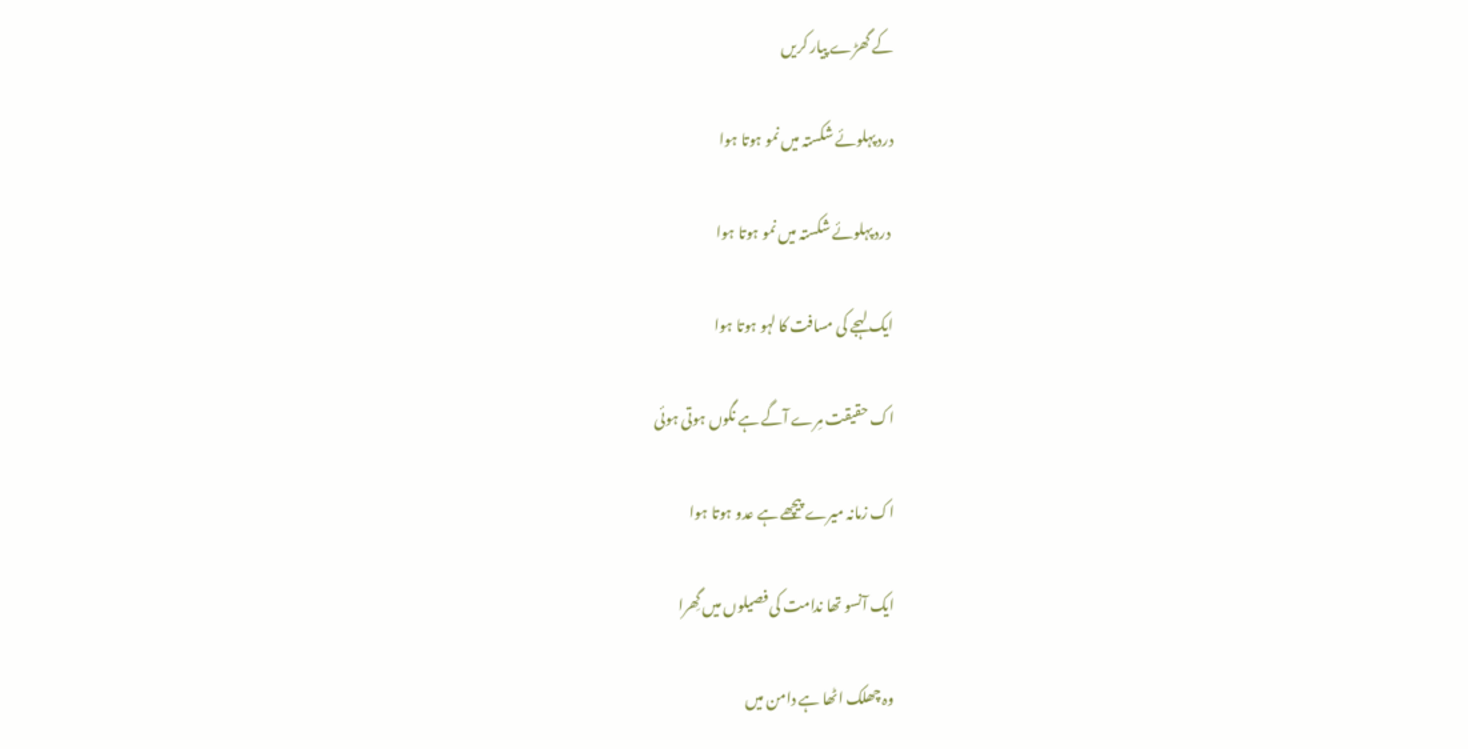کے گھڑے پیار کریں

درد پہلوئے شکستہ میں نمو ہوتا ہوا

 درد پہلوئے شکستہ میں نمو ہوتا ہوا

ایک لہجے کی مسافت کا لہو ہوتا ہوا

اک حقیقت مِرے آگے ہے نگوں ہوتی ہوئی

اک زمانہ میرے پیچھے ہے عدو ہوتا ہوا

ایک آنسو تھا ندامت کی فصیلوں میں گِھرا

وہ چھلک اٹھا ہے دامن میں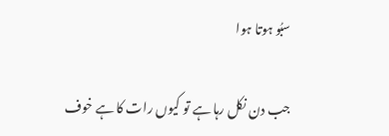سبُو ہوتا ہوا

جب دن نکل رہا ہے تو کیوں رات کا ہے خوف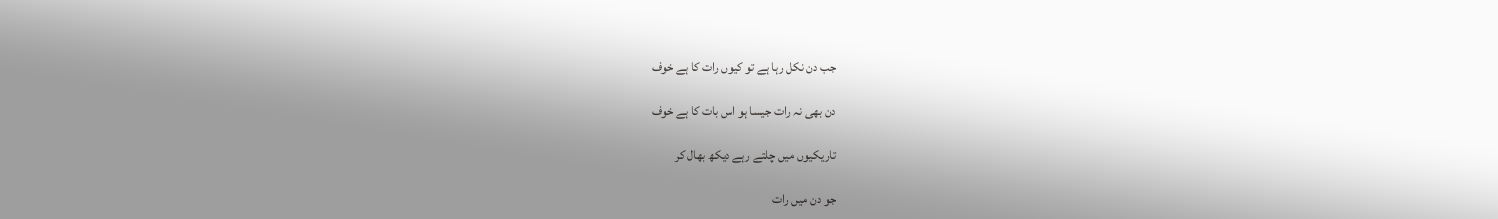جب دن نکل رہا ہے تو کیوں رات کا ہے خوف

دن بھی نہ رات جیسا ہو اس بات کا ہے خوف

تاریکیوں میں چلتے رہے دیکھ بھال کر

جو دن میں رات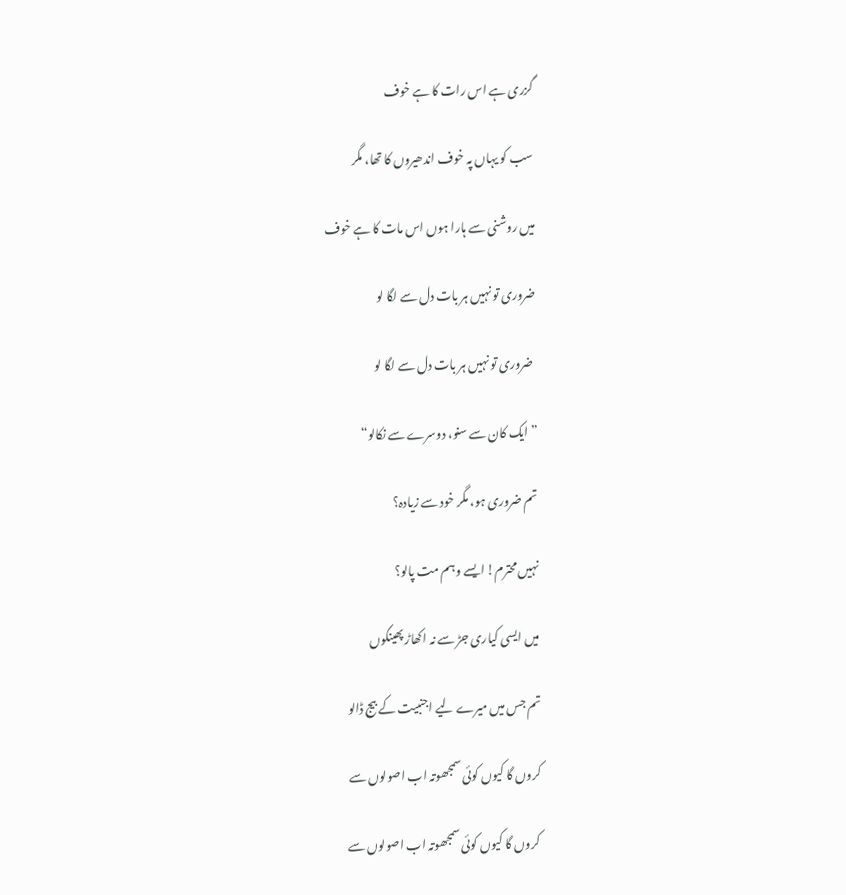گزری ہے اس رات کا ہے خوف

سب کو یہاں پہ خوف اندھیروں کا تھا، مگر

میں روشنی سے ہارا ہوں اس مات کا ہے خوف

ضروری تو نہیں ہر بات دل سے لگا لو

 ضروری تو نہیں ہر بات دل سے لگا لو

”ایک کان سے سنو، دوسرے سے نکالو“

تم ضروری ہو، مگر خود سے زیادہ؟

نہیں محترم! ایسے وہم مت پالو؟

میں ایسی کیاری جڑ سے نہ اکھاڑ پھینکوں

تم جس میں میرے لیے اجنبیت کے بیج ڈالو

کروں گا کیوں کوئی سمجھوتہ اب اصولوں سے

 کروں گا کیوں کوئی سمجھوتہ اب اصولوں سے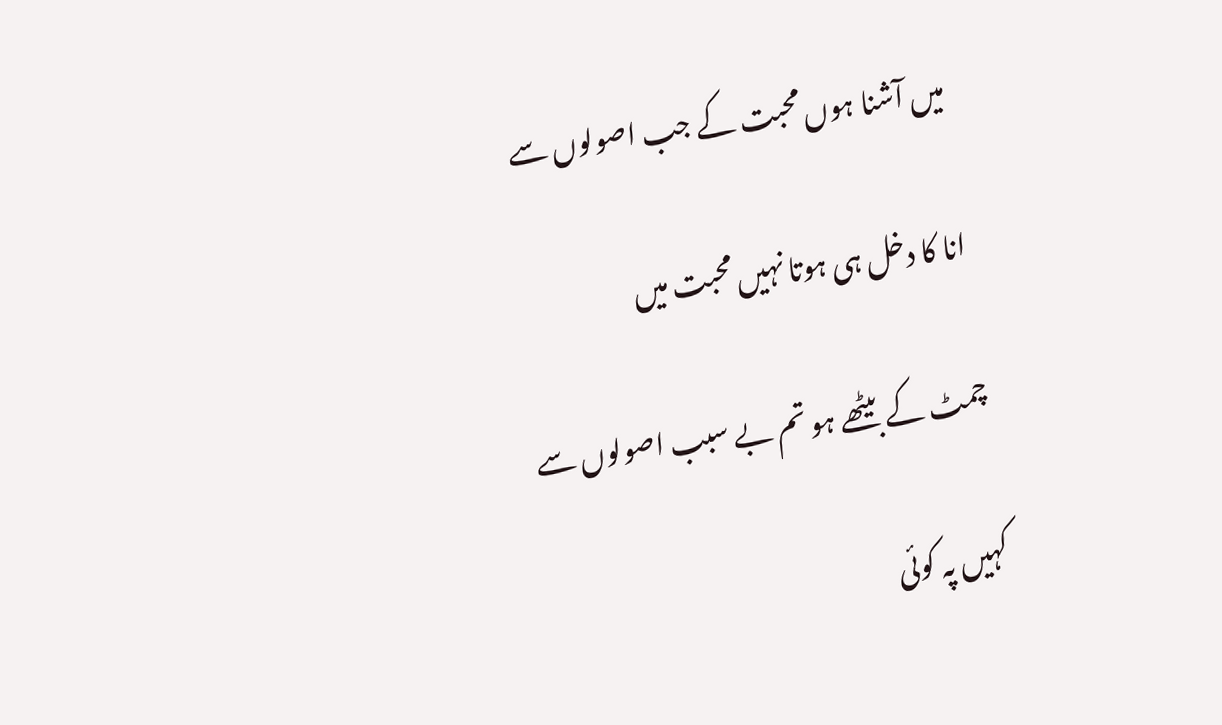میں آشنا ہوں محبت کے جب اصولوں سے

انا کا دخل ہی ہوتا نہیں محبت میں

چمٹ کے بیٹھے ہو تم بے سبب اصولوں سے

کہیں پہ کوئی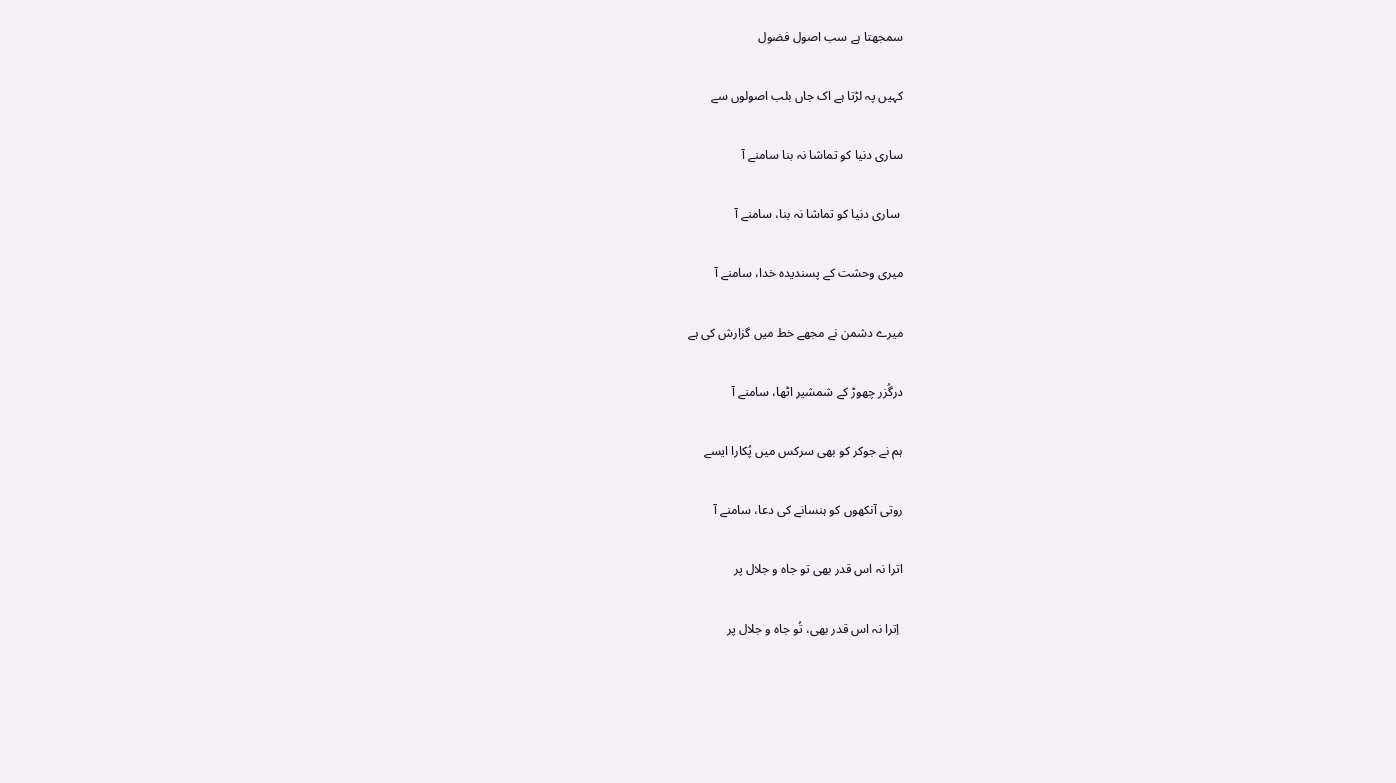سمجھتا ہے سب اصول فضول

کہیں پہ لڑتا ہے اک جاں بلب اصولوں سے

ساری دنیا کو تماشا نہ بنا سامنے آ

 ساری دنیا کو تماشا نہ بنا، سامنے آ

میری وحشت کے پسندیدہ خدا، سامنے آ

میرے دشمن نے مجھے خط میں گزارش کی ہے

درگُزر چھوڑ کے شمشیر اٹھا، سامنے آ

ہم نے جوکر کو بھی سرکس میں پُکارا ایسے

روتی آنکھوں کو ہنسانے کی دعا، سامنے آ

اترا نہ اس قدر بھی تو جاہ و جلال پر

 اِترا نہ اس قدر بھی، تُو جاہ و جلال پر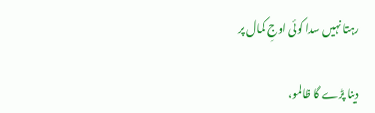رہتا نہیں سدا کوئی اوجِ کمال پر

دینا پڑے گا ظالمو،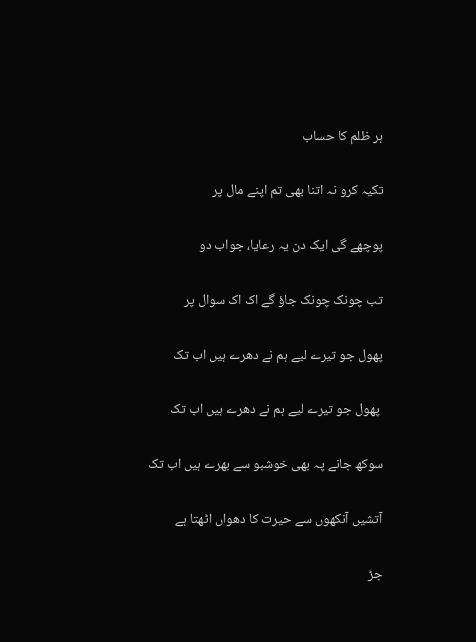ہر ظلم کا حساب

تکیہ کرو نہ اتنا بھی تم اپنے مال پر

پوچھے گی ایک دن یہ رعایا، جواب دو

تب چونک چونک جاؤ گے اک اک سوال پر

پھول جو تیرے لیے ہم نے دھرے ہیں اب تک

 پھول جو تیرے لیے ہم نے دھرے ہیں اب تک

سوکھ جانے پہ بھی خوشبو سے بھرے ہیں اب تک

آتشیں آنکھوں سے حیرت کا دھواں اٹھتا ہے

جڑ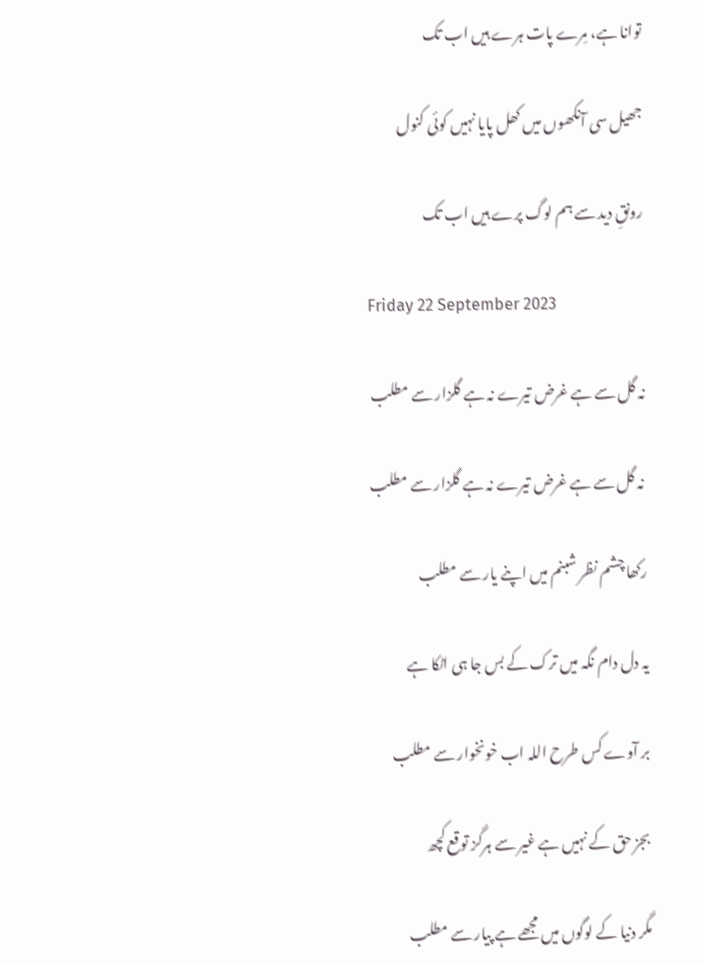توانا ہے، مِرے پات ہرے ہیں اب تک

جھیل سی آنکھوں میں کھل پایا نہیں کوئی کنول

رونقِ دید سے ہم لوگ پرے ہیں اب تک

Friday 22 September 2023

نہ گل سے ہے غرض تیرے نہ ہے گلزار سے مطلب

 نہ گل سے ہے غرض تیرے نہ ہے گلزار سے مطلب

رکھا چشم نظر شبنم میں اپنے یار سے مطلب

یہ دل دام نگہ میں ترک کے بس جا ہی اٹکا ہے

بر آوے کس طرح اللہ اب خونخوار سے مطلب

بجز حق کے نہیں ہے غیر سے ہرگز توقع کچھ

مگر دنیا کے لوگوں میں مجھے ہے پیار سے مطلب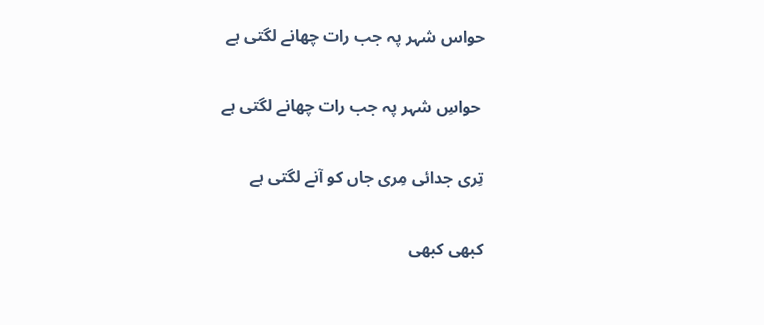حواس شہر پہ جب رات چھانے لگتی ہے

 حواسِ شہر پہ جب رات چھانے لگتی ہے

تِری جدائی مِری جاں کو آنے لگتی ہے

کبھی کبھی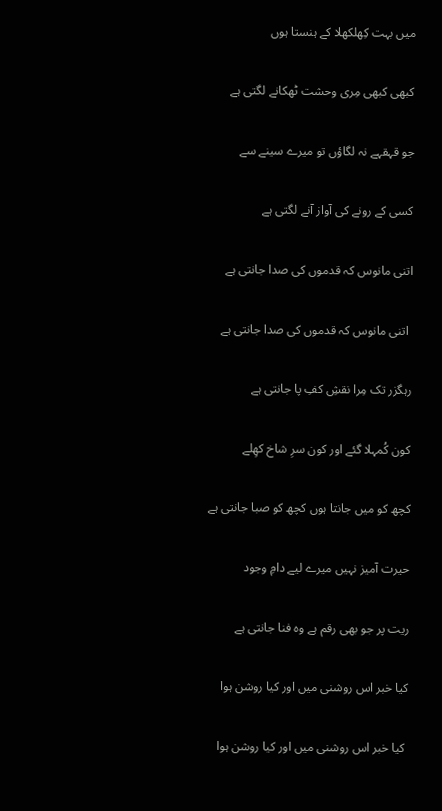میں بہت کِھلکھلا کے ہنستا ہوں

کبھی کبھی مِری وحشت ٹھکانے لگتی ہے

جو قہقہے نہ لگاؤں تو میرے سینے سے

کسی کے رونے کی آواز آنے لگتی ہے

اتنی مانوس کہ قدموں کی صدا جانتی ہے

 اتنی مانوس کہ قدموں کی صدا جانتی ہے

رہگزر تک مِرا نقشِ کفِ پا جانتی ہے

کون کُمہلا گئے اور کون سرِ شاخ کھِلے

کچھ کو میں جانتا ہوں کچھ کو صبا جانتی ہے

حیرت آمیز نہیں میرے لیے دامِ وجود

ریت پر جو بھی رقم ہے وہ فنا جانتی ہے

کیا خبر اس روشنی میں اور کیا روشن ہوا

 کیا خبر اس روشنی میں اور کیا روشن ہوا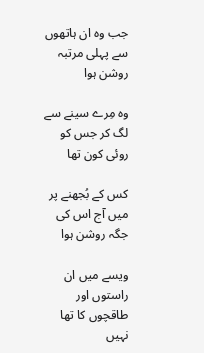جب وہ ان ہاتھوں سے پہلی مرتبہ روشن ہوا

وہ مِرے سینے سے لگ کر جس کو روئی کون تھا

کس کے بُجھنے پر میں آج اس کی جگہ روشن ہوا

ویسے میں ان راستوں اور طاقچوں کا تھا نہیں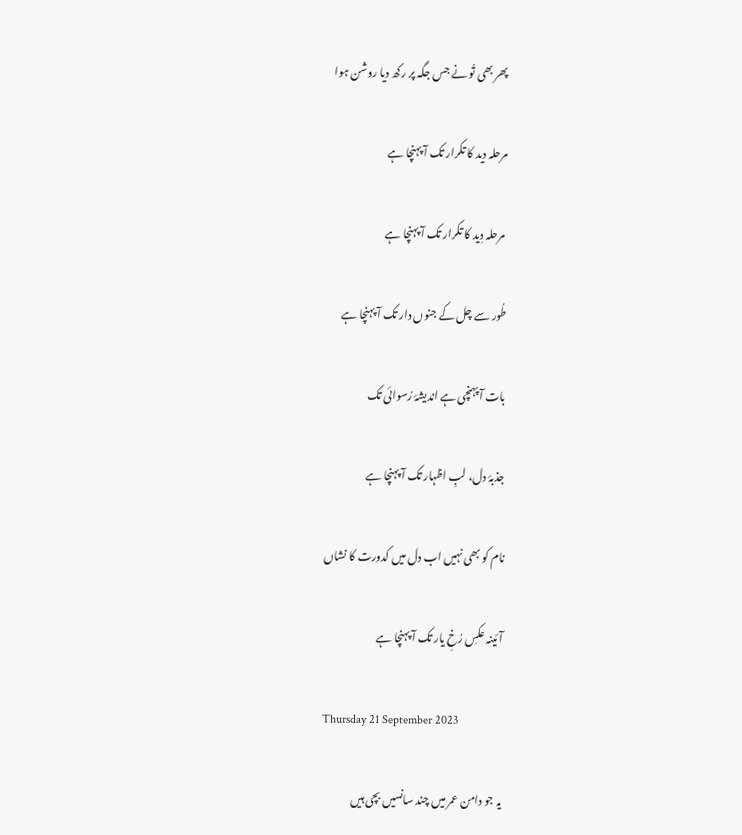پھر بھی تُو نے جس جگہ پر رکھ دیا روشن ہوا

مرحلہ دید کا تکرار تک آ پہنچا ہے

 مرحلہ دِید کا تکرار تک آ پہنچا ہے

طُور سے چل کے جنوں دار تک آ پہنچا ہے

بات آ پہنچی ہے اندیشۂ رُسوائی تک

جذبۂ دل، لبِ اظہار تک آ پہنچا ہے

نام کو بھی نہیں اب دل میں کدورت کا نشاں

آئینہ عکسِ رُخِ یار تک آ پہنچا ہے

Thursday 21 September 2023

یہ جو دامن عمر میں چند سانسیں بچی ہیں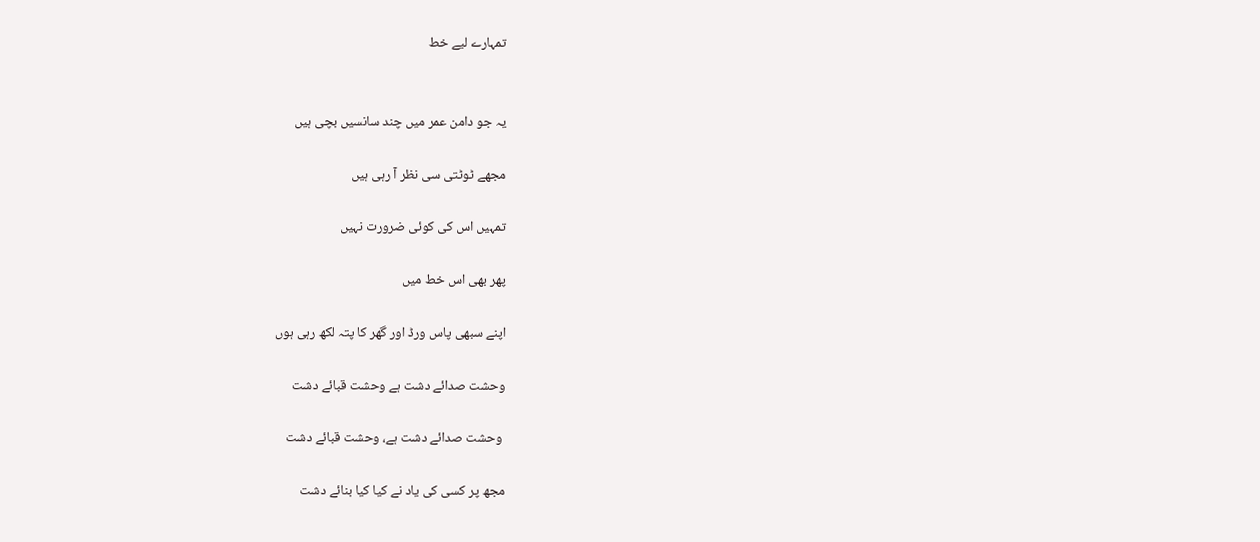تمہارے لیے خط


یہ جو دامن عمر میں چند سانسیں بچی ہیں

مجھے ٹوٹتی سی نظر آ رہی ہیں

تمہیں اس کی کوئی ضرورت نہیں

پھر بھی اس خط میں

اپنے سبھی پاس ورڈ اور گھر کا پتہ لکھ رہی ہوں

وحشت صدائے دشت ہے وحشت قبائے دشت

 وحشت صدائے دشت ہے، وحشت قبائے دشت

مجھ پر کسی کی یاد نے کیا کیا بنائے دشت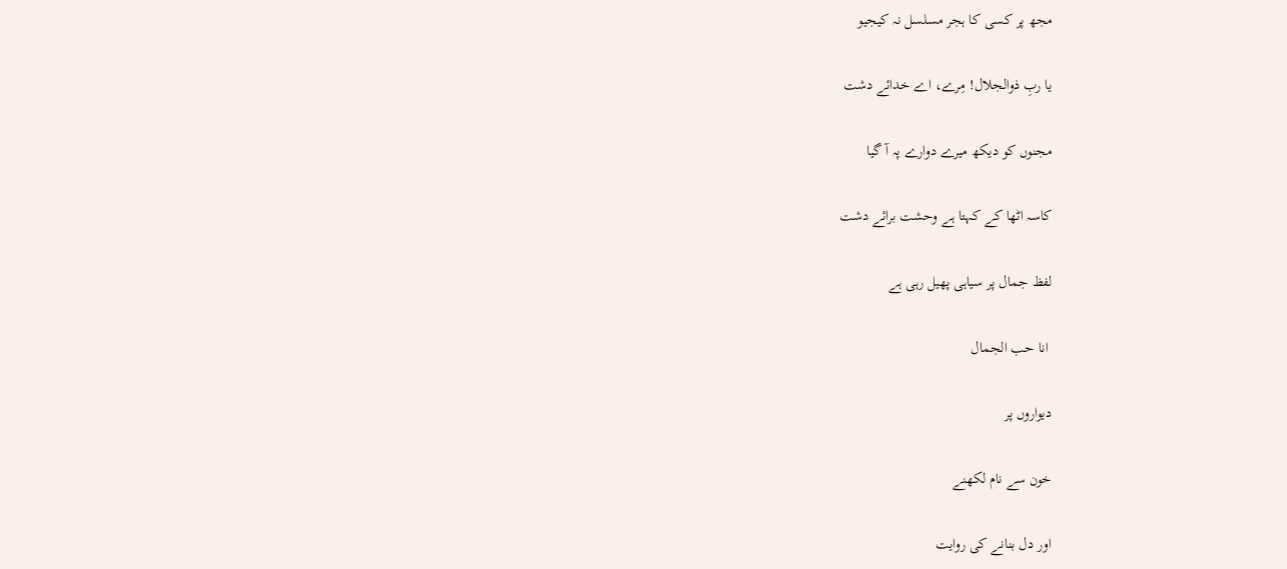مجھ پر کسی کا ہجر مسلسل نہ کیجیو

یا ربِ ذوالجلال! مِرے، اے خدائے دشت

مجنوں کو دیکھ میرے دوارے پہ آ گیا

کاسہ اٹھا کے کہتا ہے وحشت برائے دشت

لفظ جمال پر سیاہی پھیل رہی ہے

 انا حب الجمال

دیواروں پر

خون سے نام لکھنے

اور دل بنانے کی روایت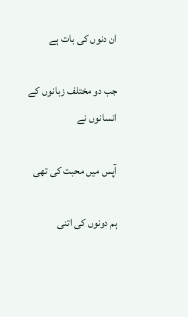ان دنوں کی بات ہے

جب دو مختلف زبانوں کے انسانوں نے

آپس میں محبت کی تھی

ہم دونوں کی اتنی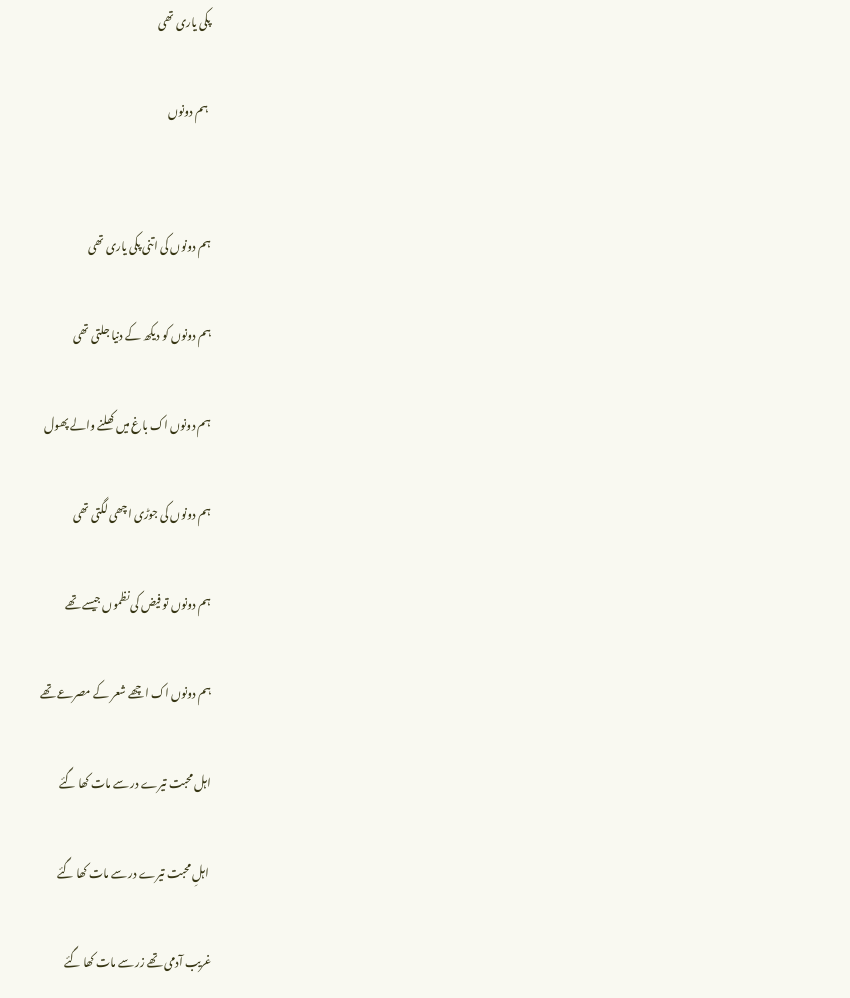پکی یاری تھی

 ہم دونوں


ہم دونوں کی اتنی پکی یاری تھی

ہم دونوں کو دیکھ کے دنیا جلتی تھی

ہم دونوں اک باغ میں کھلنے والے پھول

ہم دونوں کی جوڑی اچھی لگتی تھی

ہم دونوں تو فیض کی نظموں جیسے تھے

ہم دونوں اک اچھے شعر کے مصرعے تھے

اہل محبت تیرے در سے مات کھا گئے

 اہلِ محبت تیرے در سے مات کھا گئے

غریب آدمی تھے زر سے مات کھا گئے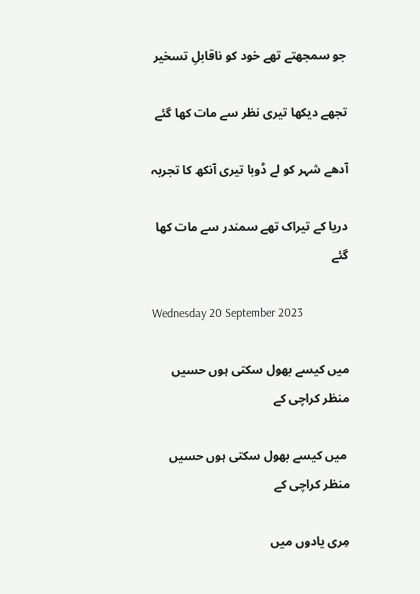جو سمجھتے تھے خود کو ناقابلِ تسخیر

تجھے دیکھا تیری نظر سے مات کھا گئے

آدھے شہر کو لے ڈوبا تیری آنکھ کا تجربہ

دریا کے تیراک تھے سمندر سے مات کھا گئے

Wednesday 20 September 2023

میں کیسے بھول سکتی ہوں حسیں منظر کراچی کے

 میں کیسے بھول سکتی ہوں حسیں منظر کراچی کے

مِری یادوں میں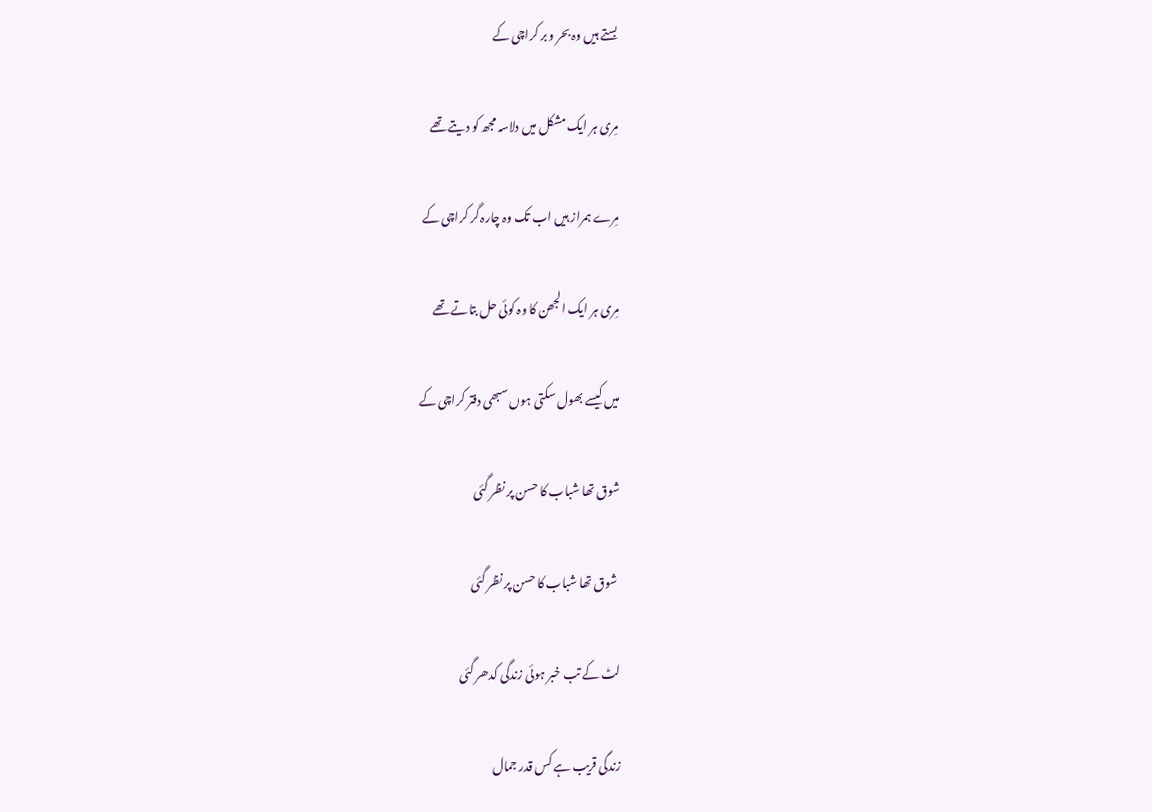بستے ہیں وہ بحر و بر کراچی کے

مِری ہر ایک مشکل میں دلاسہ مجھ کو دیتے تھے

مِرے ہمراز ہیں اب تک وہ چارہ گر کراچی کے

مِری ہر ایک الجھن کا وہ کوئی حل بتاتے تھے

میں کیسے بھول سکتی ہوں سبھی دفتر کراچی کے

شوق تھا شباب کا حسن پر نظر گئی

 شوق تھا شباب کا حسن پر نظر گئی

لٹ کے تب خبر ہوئی زندگی کدھر گئی

زندگی قریب ہے کس قدر جمال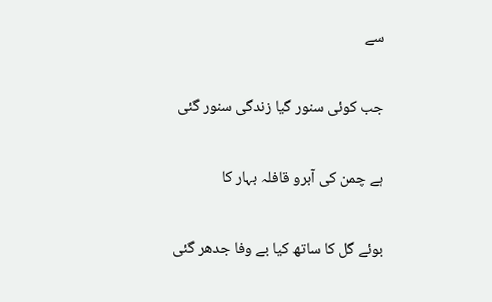سے

جب کوئی سنور گیا زندگی سنور گئی

ہے چمن کی آبرو قافلہ بہار کا

بوئے گل کا ساتھ کیا بے وفا جدھر گئی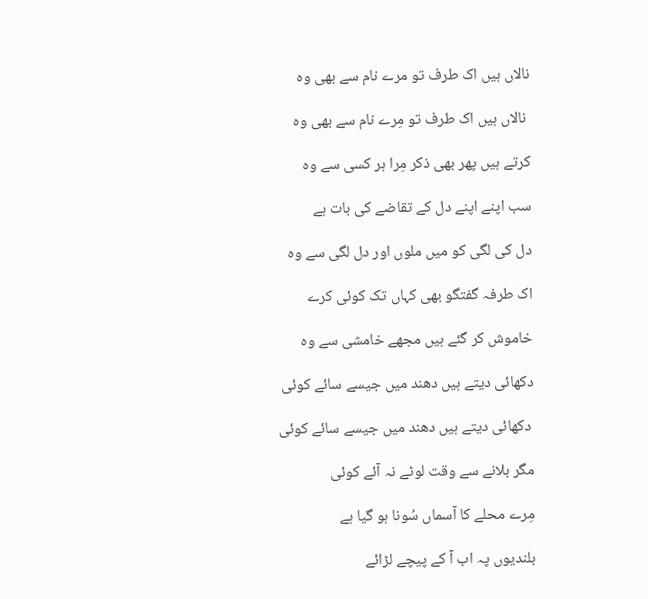نالاں ہیں اک طرف تو مرے نام سے بھی وہ

 نالاں ہیں اک طرف تو مِرے نام سے بھی وہ

کرتے ہیں پھر بھی ذکر مِرا ہر کسی سے وہ

سب اپنے اپنے دل کے تقاضے کی بات ہے

دل کی لگی کو میں ملوں اور دل لگی سے وہ

اک طرفہ گفتگو بھی کہاں تک کوئی کرے

خاموش کر گئے ہیں مجھے خامشی سے وہ

دکھائی دیتے ہیں دھند میں جیسے سائے کوئی

 دکھائی دیتے ہیں دھند میں جیسے سائے کوئی

مگر بلانے سے وقت لوٹے نہ آئے کوئی

مِرے محلے کا آسماں سُونا ہو گیا ہے

بلندیوں پہ اب آ کے پیچے لڑائے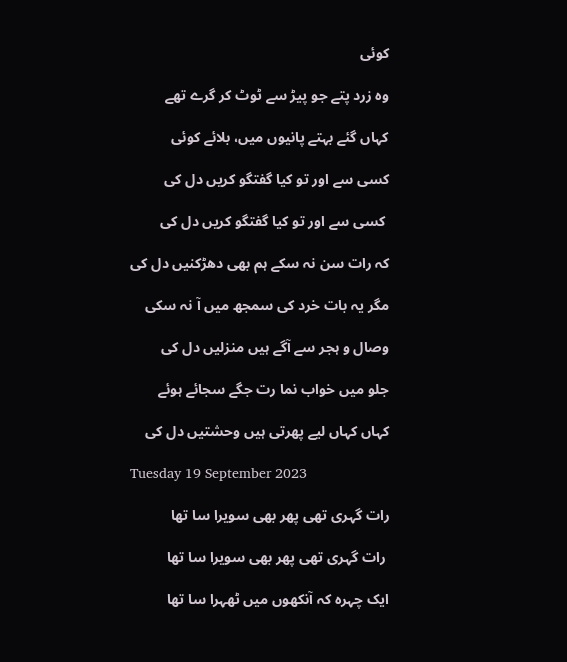کوئی

وہ زرد پتے جو پیڑ سے ٹوٹ کر گرے تھے

کہاں گئے بہتے پانیوں میں، بلائے کوئی

کسی سے اور تو کیا گفتگو کریں دل کی

 کسی سے اور تو کیا گفتگو کریں دل کی

کہ رات سن نہ سکے ہم بھی دھڑکنیں دل کی

مگر یہ بات خرد کی سمجھ میں آ نہ سکی

وصال و ہجر سے آگے ہیں منزلیں دل کی

جلو میں خواب نما رت جگے سجائے ہوئے

کہاں کہاں لیے پھرتی ہیں وحشتیں دل کی

Tuesday 19 September 2023

رات گہری تھی پھر بھی سویرا سا تھا

 رات گہری تھی پھر بھی سویرا سا تھا

ایک چہرہ کہ آنکھوں میں ٹھہرا سا تھا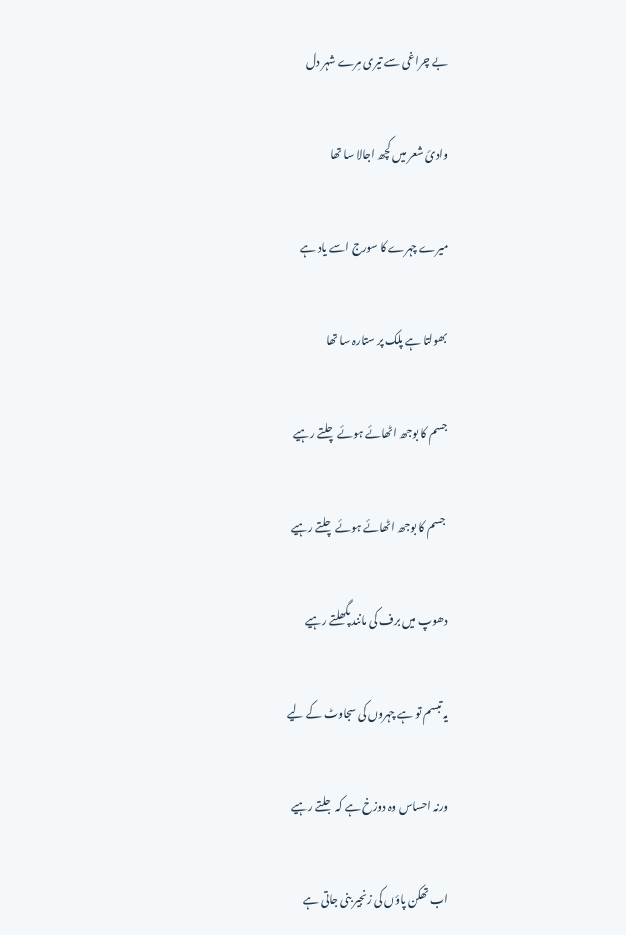بے چراغی سے تیری مِرے شہر دل

وادیٔ شعر میں کچھ اجالا سا تھا

میرے چہرے کا سورج اسے یاد ہے

بھولتا ہے پلک پر ستارہ سا تھا

جسم کا بوجھ اٹھائے ہوئے چلتے رہیے

 جسم کا بوجھ اٹھائے ہوئے چلتے رہیے

دھوپ میں برف کی مانند پگھلتے رہیے

یہ تبسم تو ہے چہروں کی سجاوٹ کے لیے

ورنہ احساس وہ دوزخ ہے کہ جلتے رہیے

اب تھکن پاؤں کی زنجیر بنی جاتی ہے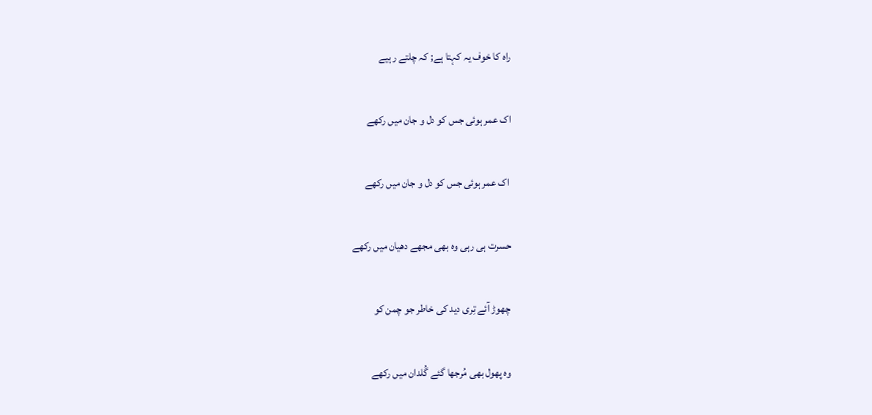راہ کا خوف یہ کہتا ہے; کہ چلتے رہیے

اک عمر ہوئی جس کو دل و جان میں رکھے

 اک عمر ہوئی جس کو دل و جان میں رکھے

حسرت ہی رہی وہ بھی مجھے دھیان میں رکھے

چھوڑ آئے تِری دید کی خاطر جو چمن کو

وہ پھول بھی مُرجھا گئے گُلدان میں رکھے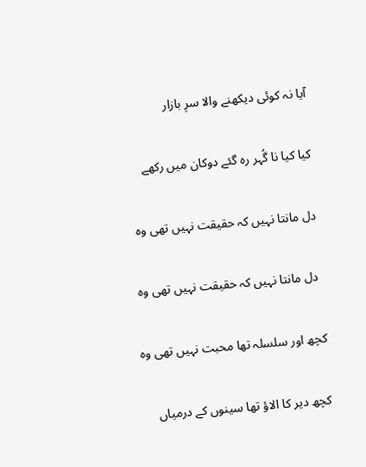آیا نہ کوئی دیکھنے والا سرِ بازار

کیا کیا نا گُہر رہ گئے دوکان میں رکھے

دل مانتا نہیں کہ حقیقت نہیں تھی وہ

 دل مانتا نہیں کہ حقیقت نہیں تھی وہ

کچھ اور سلسلہ تھا محبت نہیں تھی وہ

کچھ دیر کا الاؤ تھا سینوں کے درمیاں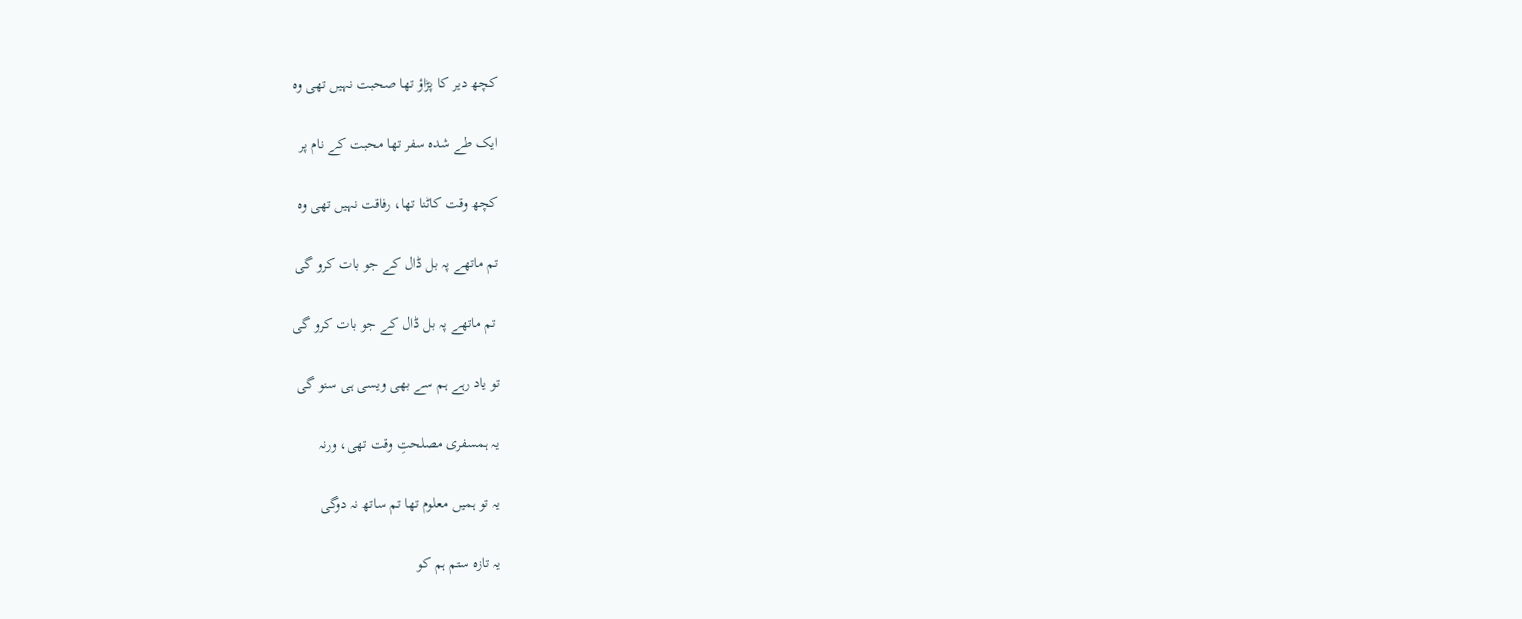کچھ دیر کا پڑاؤ تھا صحبت نہیں تھی وہ

ایک طے شدہ سفر تھا محبت کے نام پر

کچھ وقت کاٹنا تھا، رفاقت نہیں تھی وہ

تم ماتھے پہ بل ڈال کے جو بات کرو گی

 تم ماتھے پہ بل ڈال کے جو بات کرو گی

تو یاد رہے ہم سے بھی ویسی ہی سنو گی

یہ ہمسفری مصلحتِ وقت تھی، ورنہ

یہ تو ہمیں معلوم تھا تم ساتھ نہ دوگی

یہ تازہ ستم ہم کو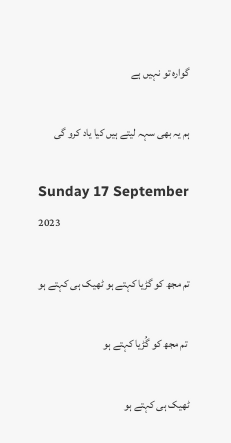گوارہ تو نہیں ہے

ہم یہ بھی سہہ لیتے ہیں کیا یاد کرو گی

Sunday 17 September 2023

تم مجھ کو گڑیا کہتے ہو ٹھیک ہی کہتے ہو

 تم مجھ کو گُڑیا کہتے ہو

ٹھیک ہی کہتے ہو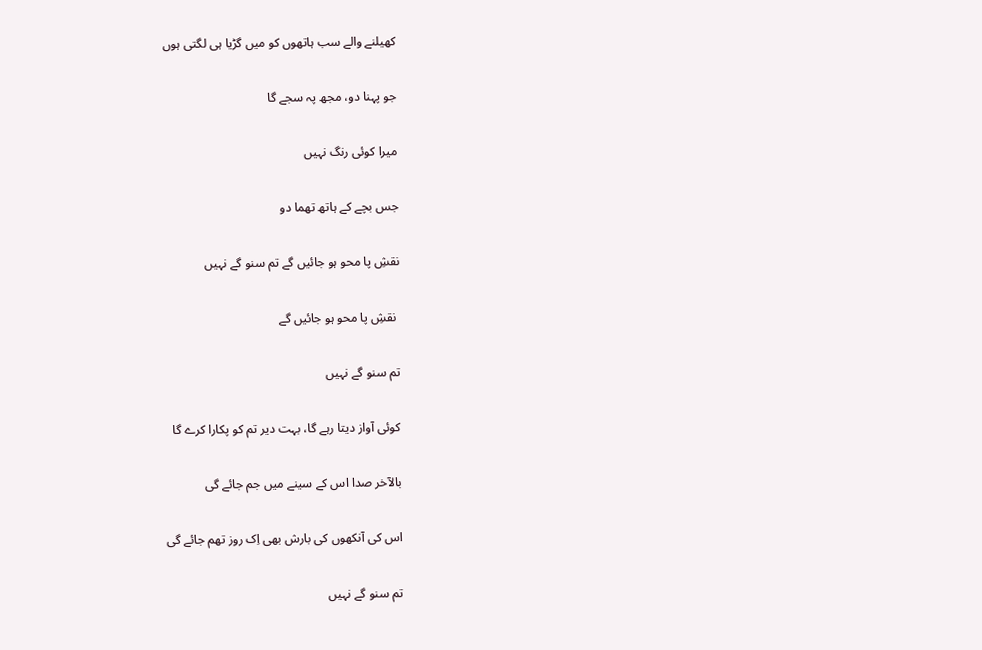کھیلنے والے سب ہاتھوں کو میں گڑیا ہی لگتی ہوں

جو پہنا دو، مجھ پہ سجے گا

میرا کوئی رنگ نہیں

جس بچے کے ہاتھ تھما دو

نقشِ پا محو ہو جائیں گے تم سنو گے نہیں

 نقشِ پا محو ہو جائیں گے

تم سنو گے نہیں

کوئی آواز دیتا رہے گا، بہت دیر تم کو پکارا کرے گا

بالآخر صدا اس کے سینے میں جم جائے گی

اس کی آنکھوں کی بارش بھی اِک روز تھم جائے گی

تم سنو گے نہیں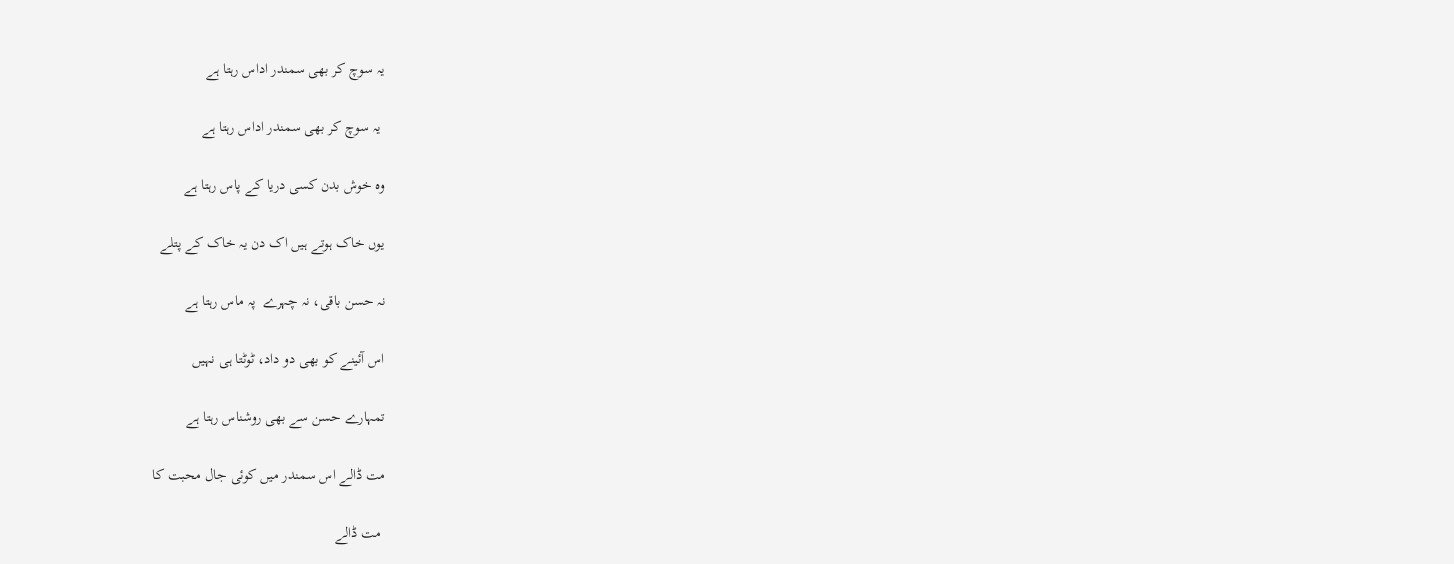یہ سوچ کر بھی سمندر اداس رہتا ہے

 یہ سوچ کر بھی سمندر اداس رہتا ہے

وہ خوش بدن کسی دریا کے پاس رہتا ہے

یوں خاک ہوتے ہیں اک دن یہ خاک کے پتلے

نہ حسن باقی، نہ چہرے  پہ ماس رہتا ہے

اس آئینے کو بھی دو داد، ٹوٹتا ہی نہیں

تمہارے حسن سے بھی روشناس رہتا ہے

مت ڈالے اس سمندر میں کوئی جال محبت کا

 مت ڈالے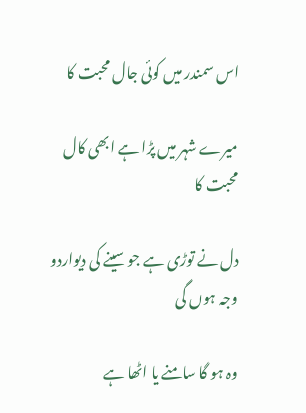اس سمندر میں کوئی جال محبت کا

میرے شہر میں پڑا ہے ابھی کال محبت کا

دل نے توڑی ہے جو سینے کی دیواردو وجہ ہوں گی

وہ ہو گا سامنے یا اٹھا ہے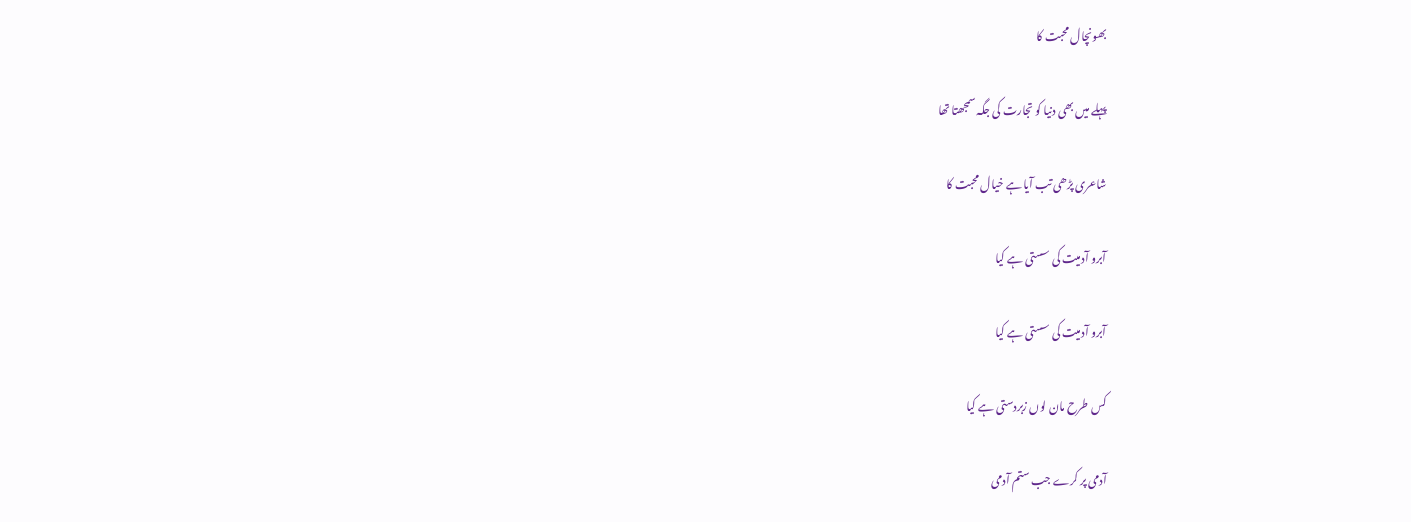بھونچال محبت کا

پہلے میں بھی دنیا کو تجارت کی جگہ سمجھتا تھا

شاعری پڑھی تب آیا ہے خیال محبت کا

آبرو آدمیت کی سستی ہے کیا

آبرو آدمیت کی سستی ہے کیا

کس طرح مان لوں زبردستی ہے کیا

آدمی پر کرے جب ستم آدمی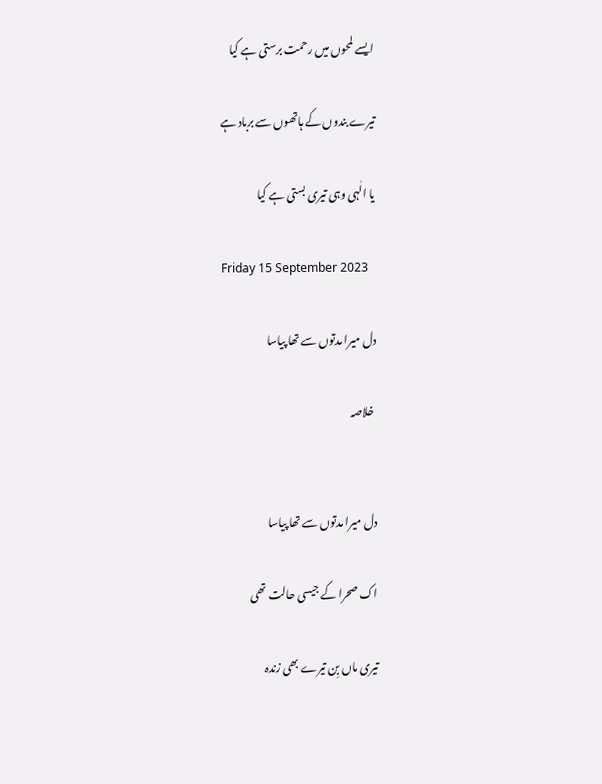ایسے لمحوں میں رحمت برستی ہے کیا

تیرے بندوں کے ہاتھوں سے برباد ہے

یا الٰہی وہی تیری بستی ہے کیا

Friday 15 September 2023

دل میرا مدتوں سے تھا پیاسا

 خلاصہ


دل میرا مدتوں سے تھا پیاسا

اک صحرا کے جیسی حالت تھی

تیری ماں بِن تیرے بھی زندہ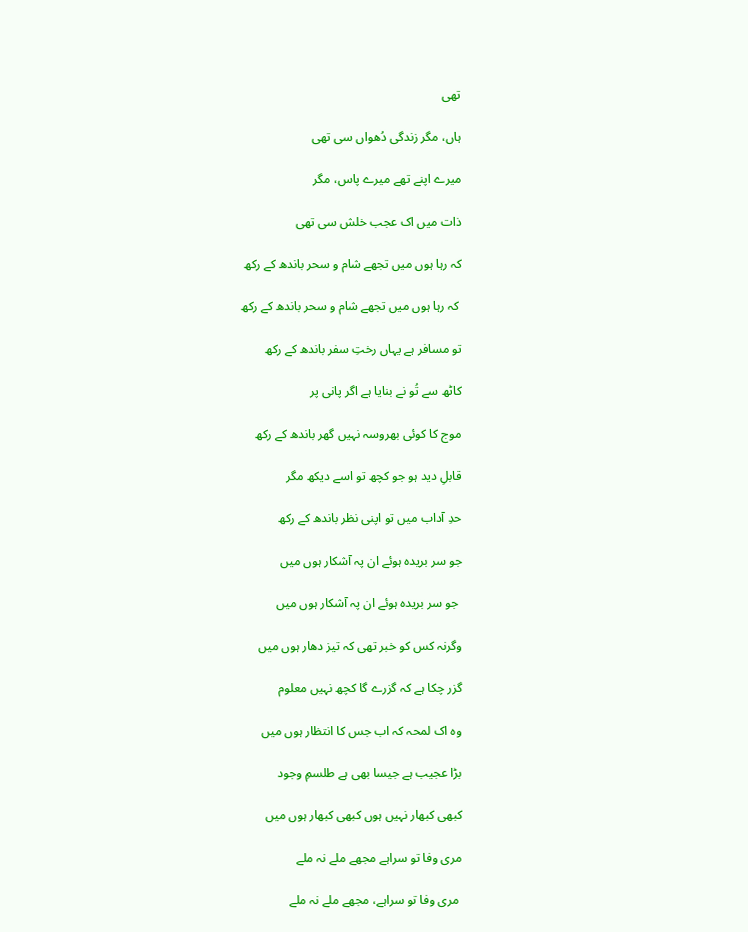تھی

ہاں، مگر زندگی دُھواں سی تھی

میرے اپنے تھے میرے پاس، مگر

ذات میں اک عجب خلش سی تھی

کہ رہا ہوں میں تجھے شام و سحر باندھ کے رکھ

 کہ رہا ہوں میں تجھے شام و سحر باندھ کے رکھ

تو مسافر ہے یہاں رختِ سفر باندھ کے رکھ

کاٹھ سے تُو نے بنایا ہے اگر پانی پر

موج کا کوئی بھروسہ نہیں گھر باندھ کے رکھ

قابلِ دید ہو جو کچھ تو اسے دیکھ مگر

حدِ آداب میں تو اپنی نظر باندھ کے رکھ

جو سر بریدہ ہوئے ان پہ آشکار ہوں میں

 جو سر بریدہ ہوئے ان پہ آشکار ہوں میں

وگرنہ کس کو خبر تھی کہ تیز دھار ہوں میں

گزر چکا ہے کہ گزرے گا کچھ نہیں معلوم

وہ اک لمحہ کہ اب جس کا انتظار ہوں میں

بڑا عجیب ہے جیسا بھی ہے طلسمِ وجود

کبھی کبھار نہیں ہوں کبھی کبھار ہوں میں

مری وفا تو سراہے مجھے ملے نہ ملے

 مری وفا تو سراہے، مجھے ملے نہ ملے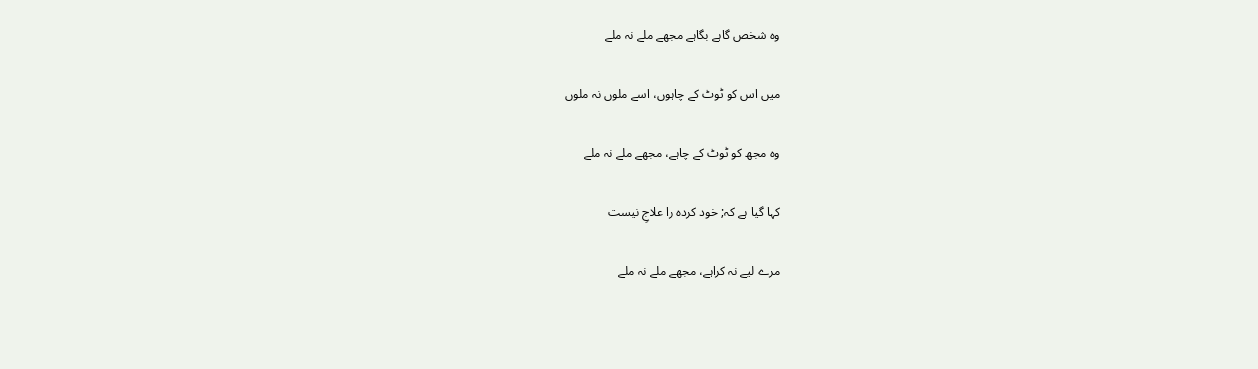وہ شخص گاہے بگاہے مجھے ملے نہ ملے

میں اس کو ٹوٹ کے چاہوں، اسے ملوں نہ ملوں

وہ مجھ کو ٹوٹ کے چاہے، مجھے ملے نہ ملے

کہا گیا ہے کہ; خود کردہ را علاجِ نیست

مرے لیے نہ کراہے، مجھے ملے نہ ملے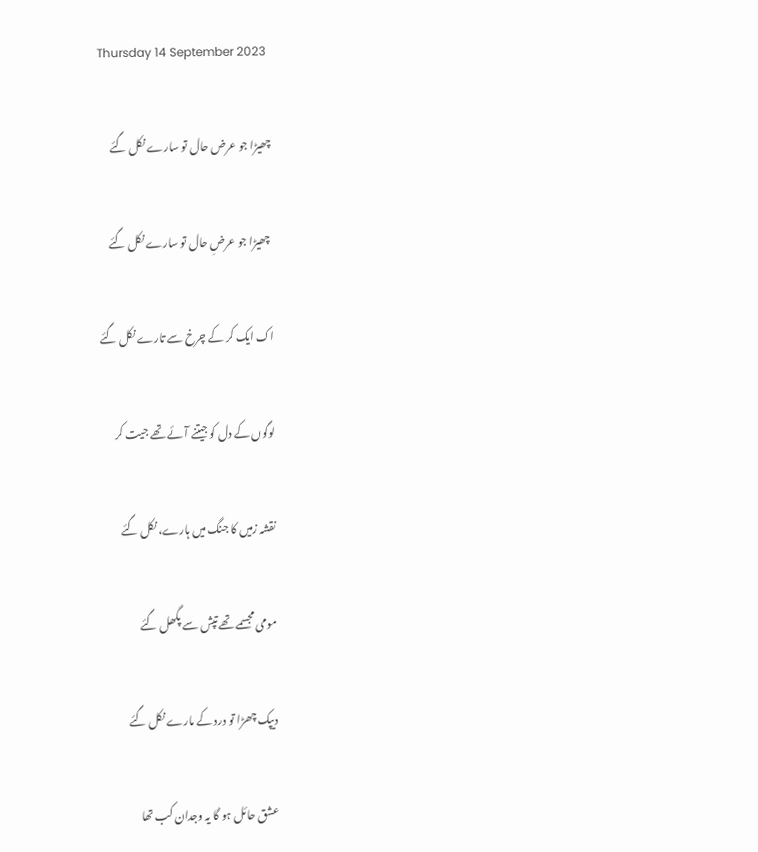Thursday 14 September 2023

چھیڑا جو عرض حال تو سارے نکل گئے

 چھیڑا جو عرضِ حال تو سارے نکل گئے

اک ایک کر کے چرخ سے تارے نکل گئے

لوگوں کے دل کو جیتنے آئے تھے جیت کر

نقشہ زمیں کا جنگ میں ہارے، نکل گئے

مومی مجسمے تھے تپش سے پگھل گئے

دیپک چھڑا تو درد کے مارے نکل گئے

عشق حائل ہو گا یہ وجدان کب تھا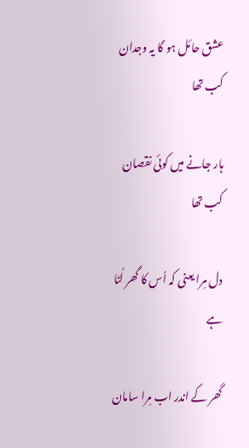عشق حائل ہو گا یہ وجدان کب تھا

ہار جانے میں کوئی نقصان کب تھا

دل مِرا یعنی کہ اُس کا گھر لُٹا ہے

گھر کے اندر اب مِرا سامان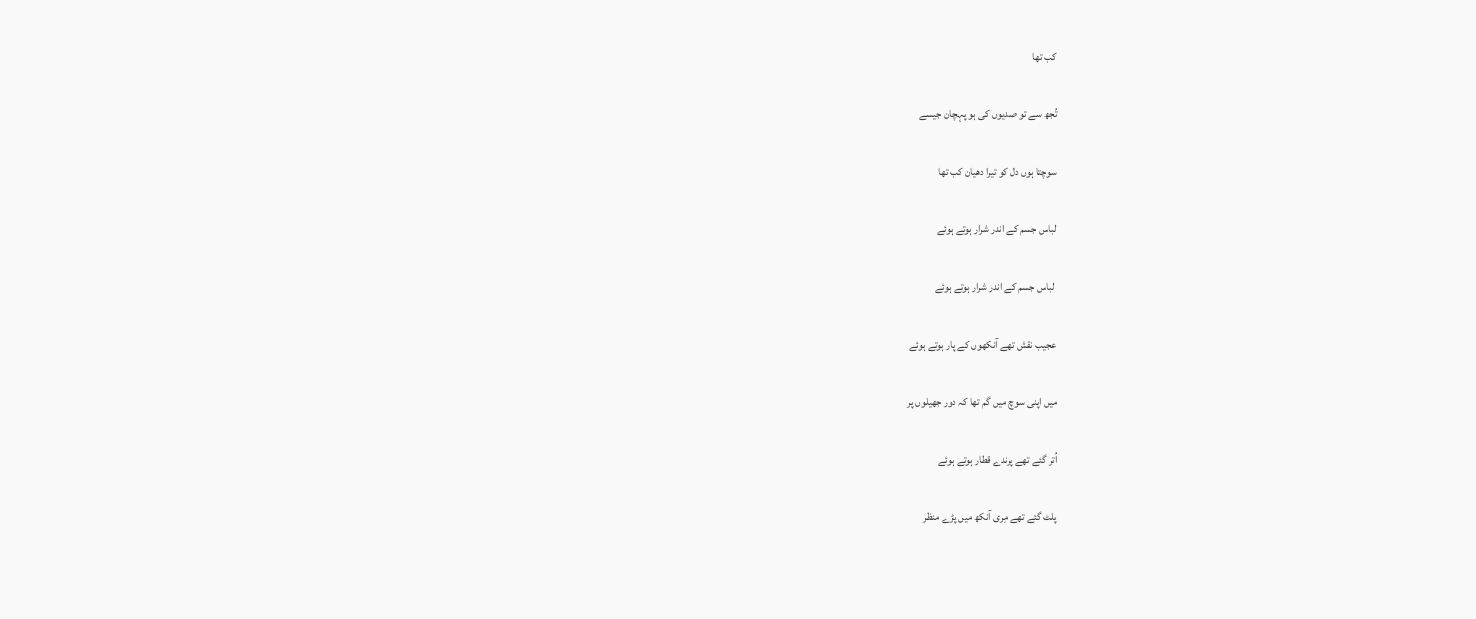کب تھا

تُجھ سے تو صدیوں کی ہو پہچان جیسے

سوچتا ہوں دل کو تیرا دھیان کب تھا

لباس جسم کے اندر شرار ہوتے ہوئے

 لباس جسم کے اندر شرار ہوتے ہوئے

عجیب نقش تھے آنکھوں کے پار ہوتے ہوئے

میں اپنی سوچ میں گم تھا کہ دور جھیلوں پر

اُتر گئے تھے پرندے قطار ہوتے ہوئے

پلٹ گئے تھے مِری آنکھ میں پڑے منظر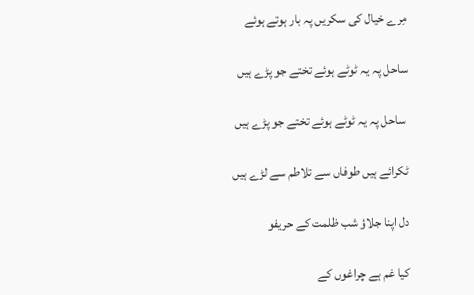مِرے خیال کی سکریں پہ بار ہوتے ہوئے

ساحل پہ یہ ٹوٹے ہوئے تختے جو پڑے ہیں

 ساحل پہ یہ ٹوٹے ہوئے تختے جو پڑے ہیں

ٹکرائے ہیں طوفاں سے تلاطم سے لڑے ہیں

دل اپنا جلاؤ شب ظلمت کے حریفو

کیا غم ہے چراغوں کے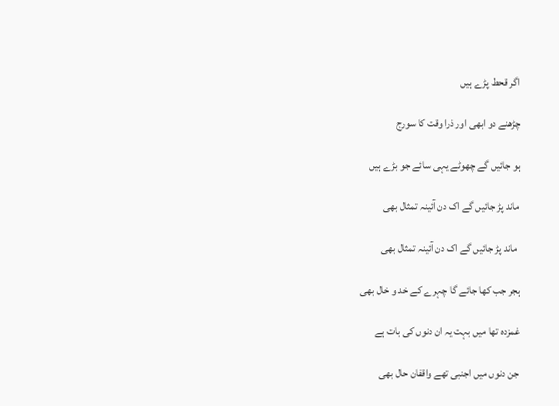اگر قحط پڑے ہیں

چڑھنے دو ابھی اور ذرا وقت کا سورج

ہو جائیں گے چھوٹے یہی سائے جو بڑے ہیں

ماند پڑ جائیں گے اک دن آئینہ تمثال بھی

 ماند پڑ جائیں گے اک دن آئینہ تمثال بھی

ہجر جب کھا جائے گا چہرے کے خد و خال بھی

غمزدہ تھا میں بہت یہ ان دنوں کی بات ہے

جن دنوں میں اجنبی تھے واقفان حال بھی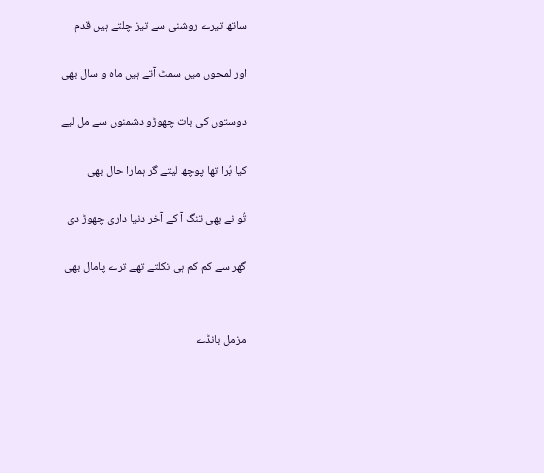ساتھ تیرے روشنی سے تیز چلتے ہیں قدم

اور لمحوں میں سمٹ آتے ہیں ماہ و سال بھی

دوستوں کی بات چھوڑو دشمنوں سے مل لیے

کیا بُرا تھا پوچھ لیتے گر ہمارا حال بھی

تُو نے بھی تنگ آ کے آخر دنیا داری چھوڑ دی

گھر سے کم کم ہی نکلتے تھے ترے پامال بھی


مزمل بانڈے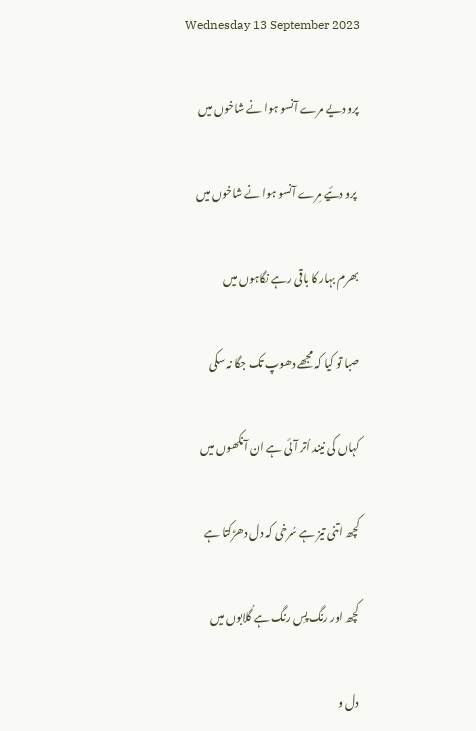Wednesday 13 September 2023

پرو دیے مرے آنسو ہوا نے شاخوں میں

 پرو دئیے مِرے آنسو ہوا نے شاخوں میں

بھرم بہار کا باقی رہے نگاہوں میں

صبا تو کیا کہ مجھے دھوپ تک جگا نہ سکی

کہاں کی نیند اُتر آئی ہے ان آنکھوں میں

کچھ اتنی تیز ہے سُرخی کہ دل دھڑکتا ہے

کچھ اور رنگ پسِ رنگ ہے گُلابوں میں

دل و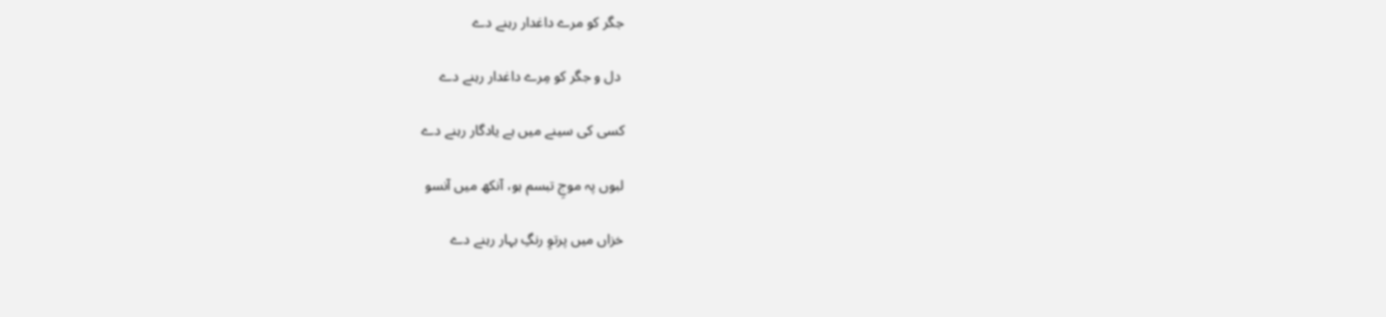جگر کو مرے داغدار رہنے دے

 دل و جگر کو مِرے داغدار رہنے دے

کسی کی سینے میں ہے یادگار رہنے دے

لبوں پہ موجِ تبسم ہو، آنکھ میں آنسو

خزاں میں پرتوِ رنگِ بہار رہنے دے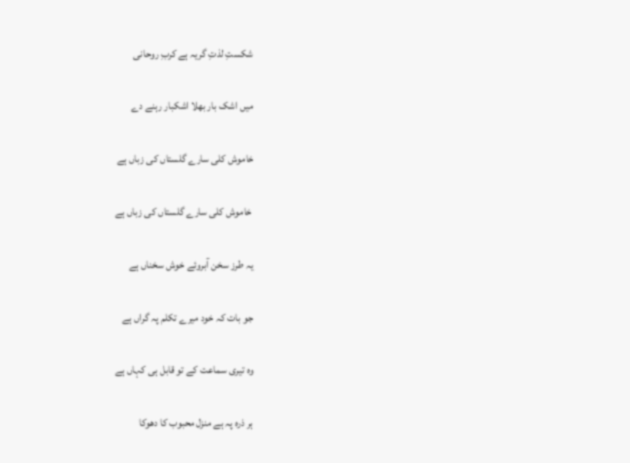شکستِ لذتِ گریہ ہے کربِ روحانی

میں اشک بار بھلا اشکبار رہنے دے

خاموش کلی سارے گلستاں کی زباں ہے

 خاموش کلی سارے گلستاں کی زباں ہے

یہ طرز سخن آبروئے خوش سخناں ہے

جو بات کہ خود میرے تکلم پہ گراں ہے

وہ تیری سماعت کے تو قابل ہی کہاں ہے

ہر ذرہ پہ ہے منزل محبوب کا دھوکا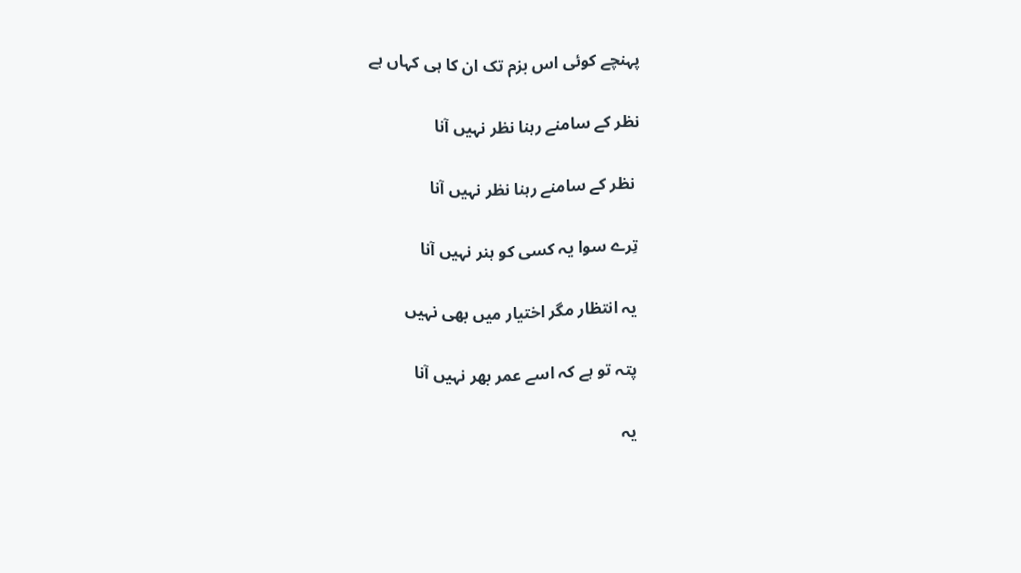پہنچے کوئی اس بزم تک ان کا ہی کہاں ہے

نظر کے سامنے رہنا نظر نہیں آنا

 نظر کے سامنے رہنا نظر نہیں آنا

تِرے سوا یہ کسی کو ہنر نہیں آنا

یہ انتظار مگر اختیار میں بھی نہیں

پتہ تو ہے کہ اسے عمر بھر نہیں آنا

یہ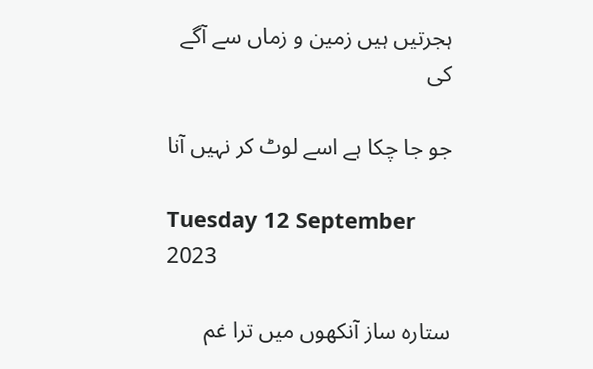ہجرتیں ہیں زمین و زماں سے آگے کی

جو جا چکا ہے اسے لوٹ کر نہیں آنا

Tuesday 12 September 2023

ستارہ ساز آنکھوں میں ترا غم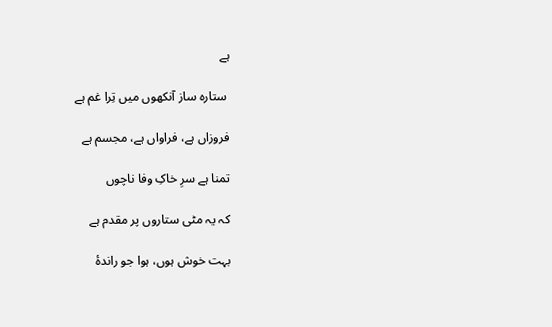ہے

 ستارہ ساز آنکھوں میں تِرا غم ہے

فروزاں ہے، فراواں ہے، مجسم ہے

تمنا ہے سرِ خاکِ وفا ناچوں

کہ یہ مٹی ستاروں پر مقدم ہے

بہت خوش ہوں، ہوا جو راندۂ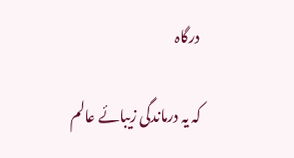درگاہ

کہ یہ درماندگی زیبائے عالم